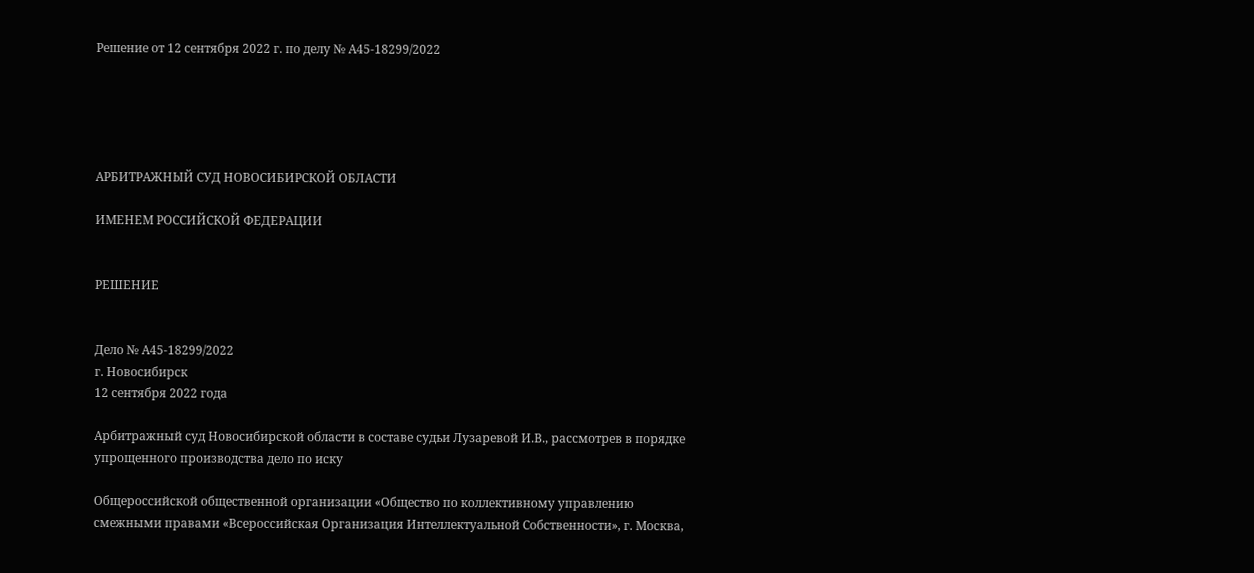Решение от 12 сентября 2022 г. по делу № А45-18299/2022





АРБИТРАЖНЫЙ СУД НОВОСИБИРСКОЙ ОБЛАСТИ

ИМЕНЕМ РОССИЙСКОЙ ФЕДЕРАЦИИ


РЕШЕНИЕ


Дело № А45-18299/2022
г. Новосибирск
12 сентября 2022 года

Арбитражный суд Новосибирской области в составе судьи Лузаревой И.В., рассмотрев в порядке упрощенного производства дело по иску

Общероссийской общественной организации «Общество по коллективному управлению смежными правами «Всероссийская Организация Интеллектуальной Собственности», г. Москва,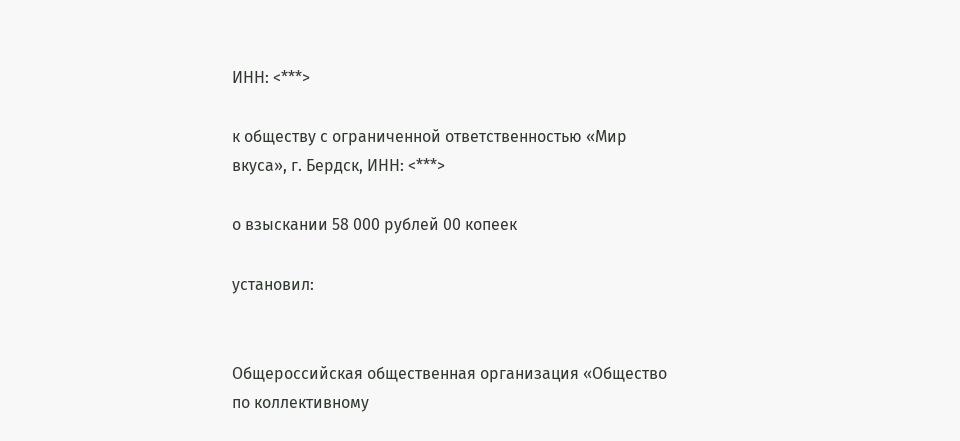ИНН: <***>

к обществу с ограниченной ответственностью «Мир вкуса», г. Бердск, ИНН: <***>

о взыскании 58 000 рублей 00 копеек

установил:


Общероссийская общественная организация «Общество по коллективному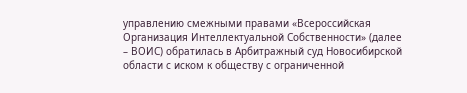управлению смежными правами «Всероссийская Организация Интеллектуальной Собственности» (далее – ВОИС) обратилась в Арбитражный суд Новосибирской области с иском к обществу с ограниченной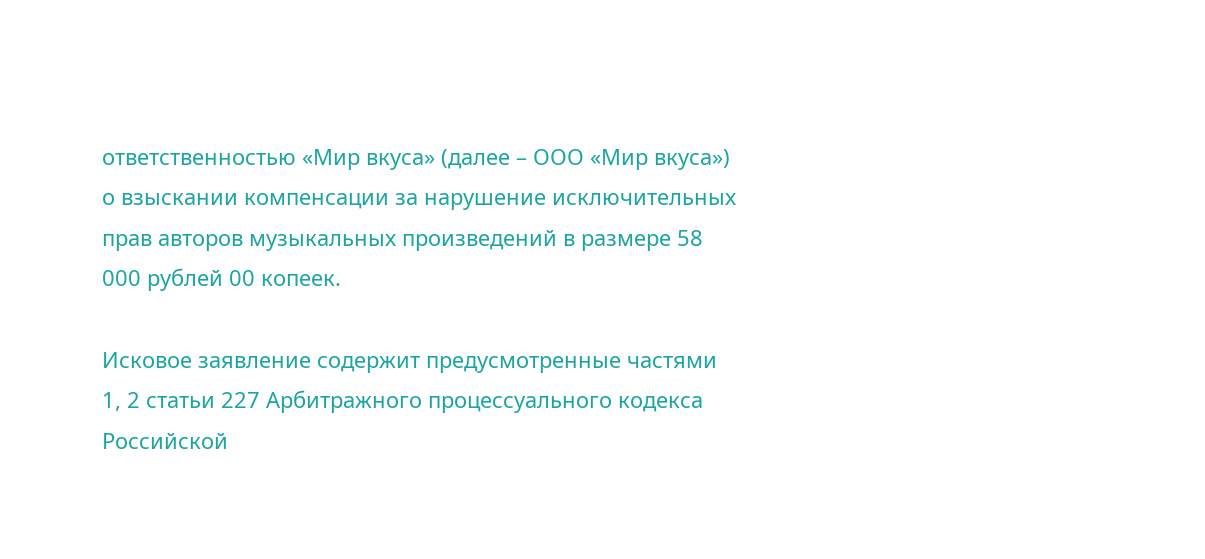ответственностью «Мир вкуса» (далее – ООО «Мир вкуса») о взыскании компенсации за нарушение исключительных прав авторов музыкальных произведений в размере 58 000 рублей 00 копеек.

Исковое заявление содержит предусмотренные частями 1, 2 статьи 227 Арбитражного процессуального кодекса Российской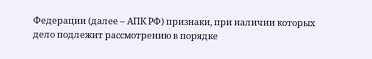Федерации (далее – АПК РФ) признаки, при наличии которых дело подлежит рассмотрению в порядке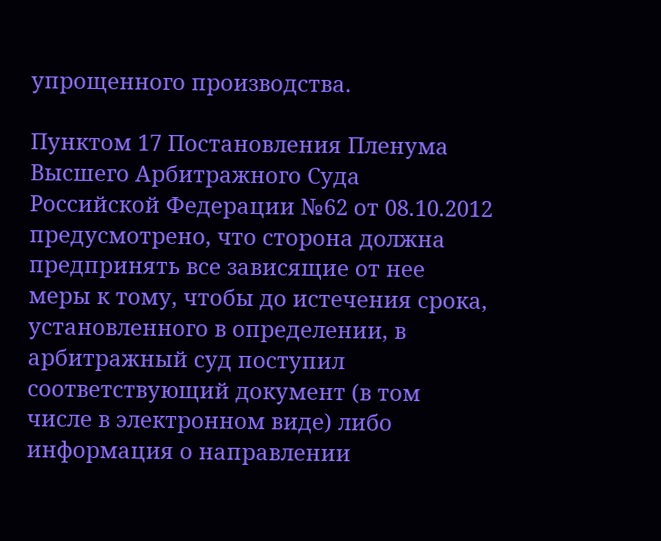упрощенного производства.

Пунктом 17 Постановления Пленума Высшего Арбитражного Суда Российской Федерации №62 от 08.10.2012 предусмотрено, что сторона должна предпринять все зависящие от нее меры к тому, чтобы до истечения срока, установленного в определении, в арбитражный суд поступил соответствующий документ (в том числе в электронном виде) либо информация о направлении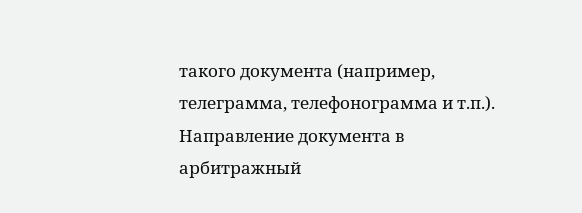такого документа (например, телеграмма, телефонограмма и т.п.). Направление документа в арбитражный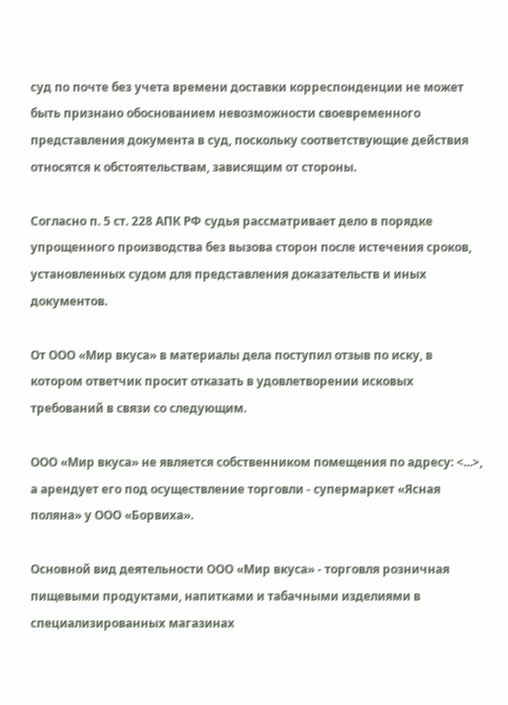суд по почте без учета времени доставки корреспонденции не может быть признано обоснованием невозможности своевременного представления документа в суд, поскольку соответствующие действия относятся к обстоятельствам, зависящим от стороны.

Согласно п. 5 ст. 228 АПК РФ судья рассматривает дело в порядке упрощенного производства без вызова сторон после истечения сроков, установленных судом для представления доказательств и иных документов.

От ООО «Мир вкуса» в материалы дела поступил отзыв по иску, в котором ответчик просит отказать в удовлетворении исковых требований в связи со следующим.

ООО «Мир вкуса» не является собственником помещения по адресу: <...>, а арендует его под осуществление торговли - супермаркет «Ясная поляна» у ООО «Борвиха».

Основной вид деятельности ООО «Мир вкуса» - торговля розничная пищевыми продуктами, напитками и табачными изделиями в специализированных магазинах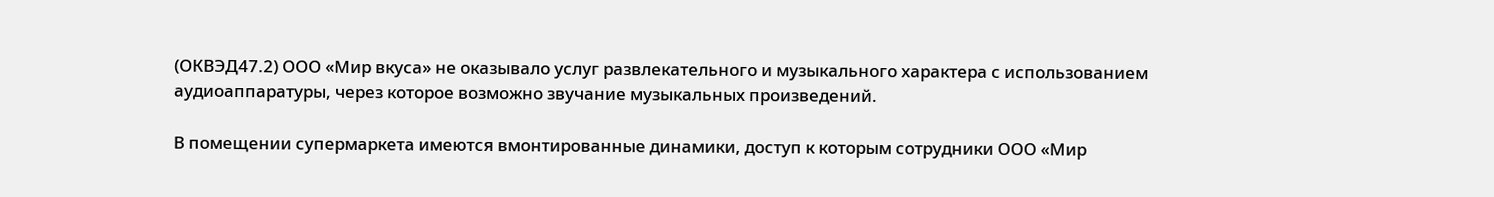(ОКВЭД47.2) ООО «Мир вкуса» не оказывало услуг развлекательного и музыкального характера с использованием аудиоаппаратуры, через которое возможно звучание музыкальных произведений.

В помещении супермаркета имеются вмонтированные динамики, доступ к которым сотрудники ООО «Мир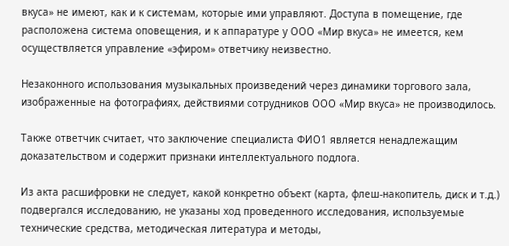вкуса» не имеют, как и к системам, которые ими управляют. Доступа в помещение, где расположена система оповещения, и к аппаратуре у ООО «Мир вкуса» не имеется, кем осуществляется управление «эфиром» ответчику неизвестно.

Незаконного использования музыкальных произведений через динамики торгового зала, изображенные на фотографиях, действиями сотрудников ООО «Мир вкуса» не производилось.

Также ответчик считает, что заключение специалиста ФИО1 является ненадлежащим доказательством и содержит признаки интеллектуального подлога.

Из акта расшифровки не следует, какой конкретно объект (карта, флеш-накопитель, диск и т.д.) подвергался исследованию, не указаны ход проведенного исследования, используемые технические средства, методическая литература и методы,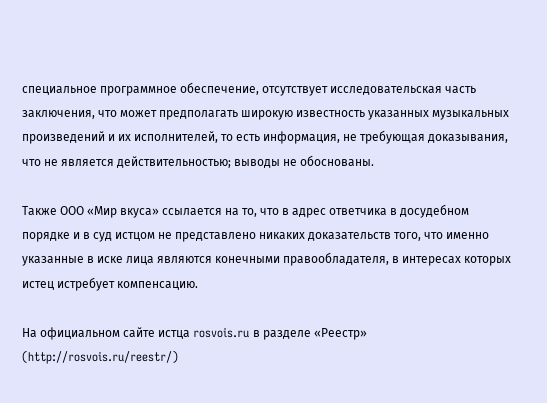специальное программное обеспечение, отсутствует исследовательская часть заключения, что может предполагать широкую известность указанных музыкальных произведений и их исполнителей, то есть информация, не требующая доказывания, что не является действительностью; выводы не обоснованы.

Также ООО «Мир вкуса» ссылается на то, что в адрес ответчика в досудебном порядке и в суд истцом не представлено никаких доказательств того, что именно указанные в иске лица являются конечными правообладателя, в интересах которых истец истребует компенсацию.

На официальном сайте истца rosvois.ru в разделе «Реестр» (http://rosvois.ru/reestr/)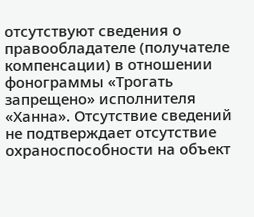отсутствуют сведения о правообладателе (получателе компенсации) в отношении фонограммы «Трогать запрещено» исполнителя «Ханна». Отсутствие сведений не подтверждает отсутствие охраноспособности на объект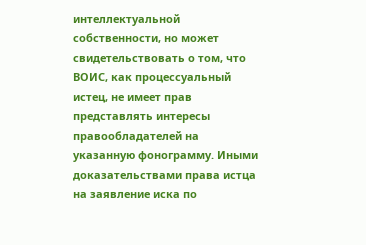интеллектуальной собственности, но может свидетельствовать о том, что ВОИС, как процессуальный истец, не имеет прав представлять интересы правообладателей на указанную фонограмму. Иными доказательствами права истца на заявление иска по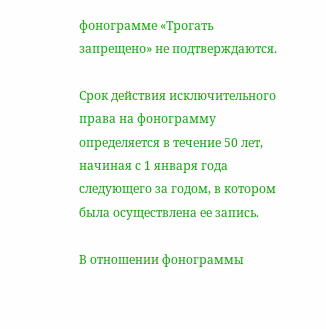фонограмме «Трогать запрещено» не подтверждаются.

Срок действия исключительного права на фонограмму определяется в течение 50 лет, начиная с 1 января года следующего за годом, в котором была осуществлена ее запись.

В отношении фонограммы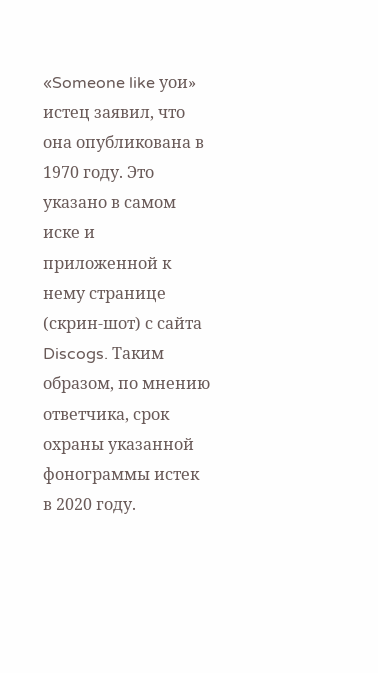«Someone like уои» истец заявил, что она опубликована в 1970 году. Это указано в самом иске и приложенной к нему странице (скрин-шот) с сайта Discogs. Таким образом, по мнению ответчика, срок охраны указанной фонограммы истек в 2020 году.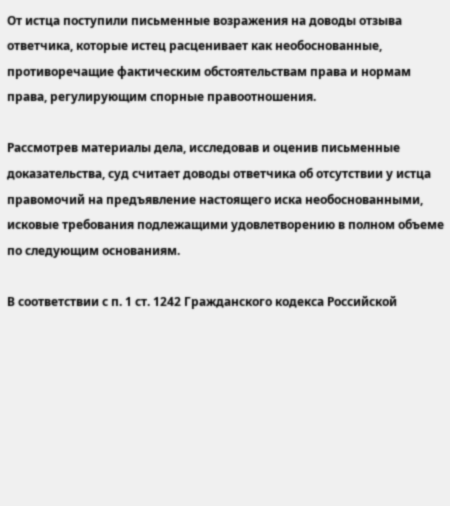От истца поступили письменные возражения на доводы отзыва ответчика, которые истец расценивает как необоснованные, противоречащие фактическим обстоятельствам права и нормам права, регулирующим спорные правоотношения.

Рассмотрев материалы дела, исследовав и оценив письменные доказательства, суд считает доводы ответчика об отсутствии у истца правомочий на предъявление настоящего иска необоснованными, исковые требования подлежащими удовлетворению в полном объеме по следующим основаниям.

В соответствии с п. 1 ст. 1242 Гражданского кодекса Российской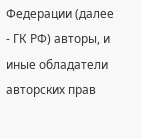Федерации (далее - ГК РФ) авторы, и иные обладатели авторских прав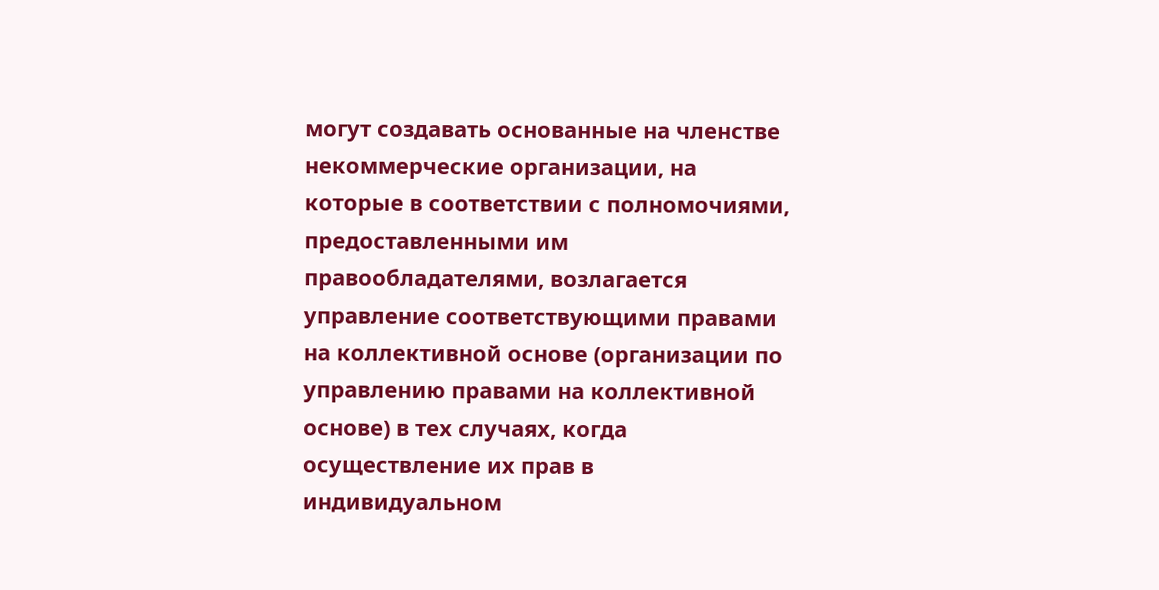могут создавать основанные на членстве некоммерческие организации, на которые в соответствии с полномочиями, предоставленными им правообладателями, возлагается управление соответствующими правами на коллективной основе (организации по управлению правами на коллективной основе) в тех случаях, когда осуществление их прав в индивидуальном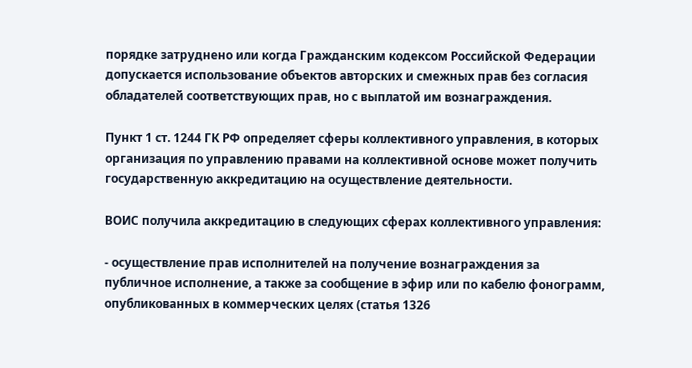порядке затруднено или когда Гражданским кодексом Российской Федерации допускается использование объектов авторских и смежных прав без согласия обладателей соответствующих прав, но с выплатой им вознаграждения.

Пункт 1 ст. 1244 ГК РФ определяет сферы коллективного управления, в которых организация по управлению правами на коллективной основе может получить государственную аккредитацию на осуществление деятельности.

ВОИС получила аккредитацию в следующих сферах коллективного управления:

- осуществление прав исполнителей на получение вознаграждения за публичное исполнение, а также за сообщение в эфир или по кабелю фонограмм, опубликованных в коммерческих целях (статья 1326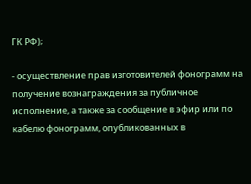ГК РФ);

- осуществление прав изготовителей фонограмм на получение вознаграждения за публичное исполнение, а также за сообщение в эфир или по кабелю фонограмм, опубликованных в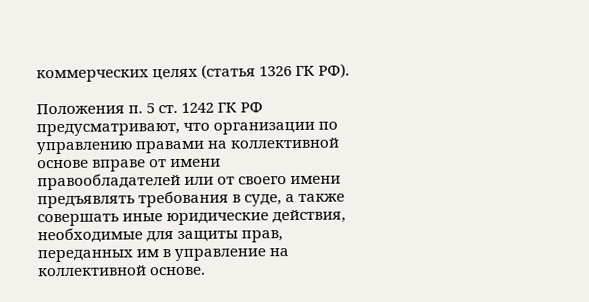коммерческих целях (статья 1326 ГК РФ).

Положения п. 5 ст. 1242 ГК РФ предусматривают, что организации по управлению правами на коллективной основе вправе от имени правообладателей или от своего имени предъявлять требования в суде, а также совершать иные юридические действия, необходимые для защиты прав, переданных им в управление на коллективной основе.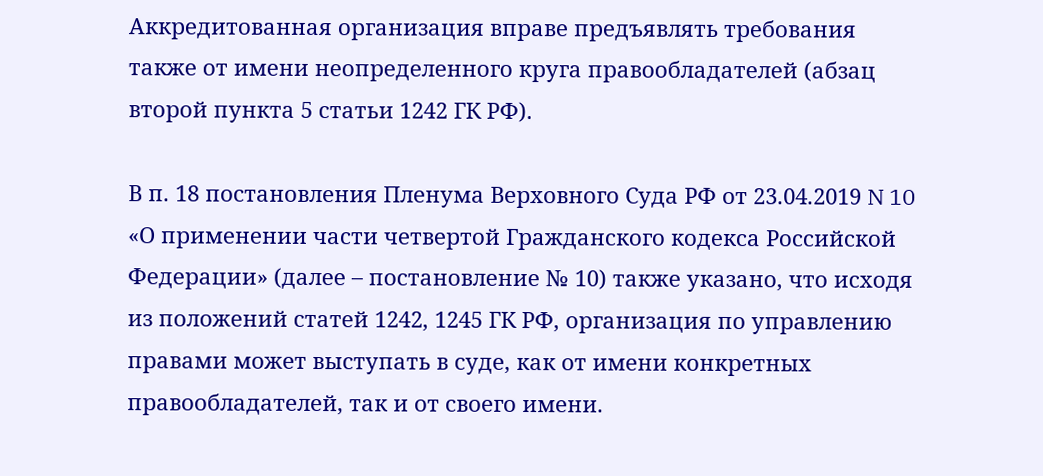Аккредитованная организация вправе предъявлять требования также от имени неопределенного круга правообладателей (абзац второй пункта 5 статьи 1242 ГК РФ).

В п. 18 постановления Пленума Верховного Суда РФ от 23.04.2019 N 10 «О применении части четвертой Гражданского кодекса Российской Федерации» (далее – постановление № 10) также указано, что исходя из положений статей 1242, 1245 ГК РФ, организация по управлению правами может выступать в суде, как от имени конкретных правообладателей, так и от своего имени.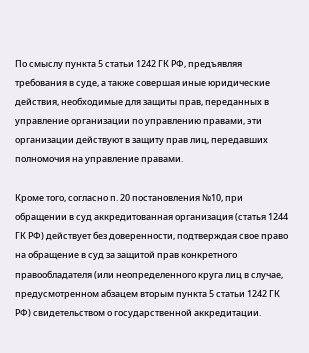По смыслу пункта 5 статьи 1242 ГК РФ, предъявляя требования в суде, а также совершая иные юридические действия, необходимые для защиты прав, переданных в управление организации по управлению правами, эти организации действуют в защиту прав лиц, передавших полномочия на управление правами.

Кроме того, согласно п. 20 постановления №10, при обращении в суд аккредитованная организация (статья 1244 ГК РФ) действует без доверенности, подтверждая свое право на обращение в суд за защитой прав конкретного правообладателя (или неопределенного круга лиц в случае, предусмотренном абзацем вторым пункта 5 статьи 1242 ГК РФ) свидетельством о государственной аккредитации.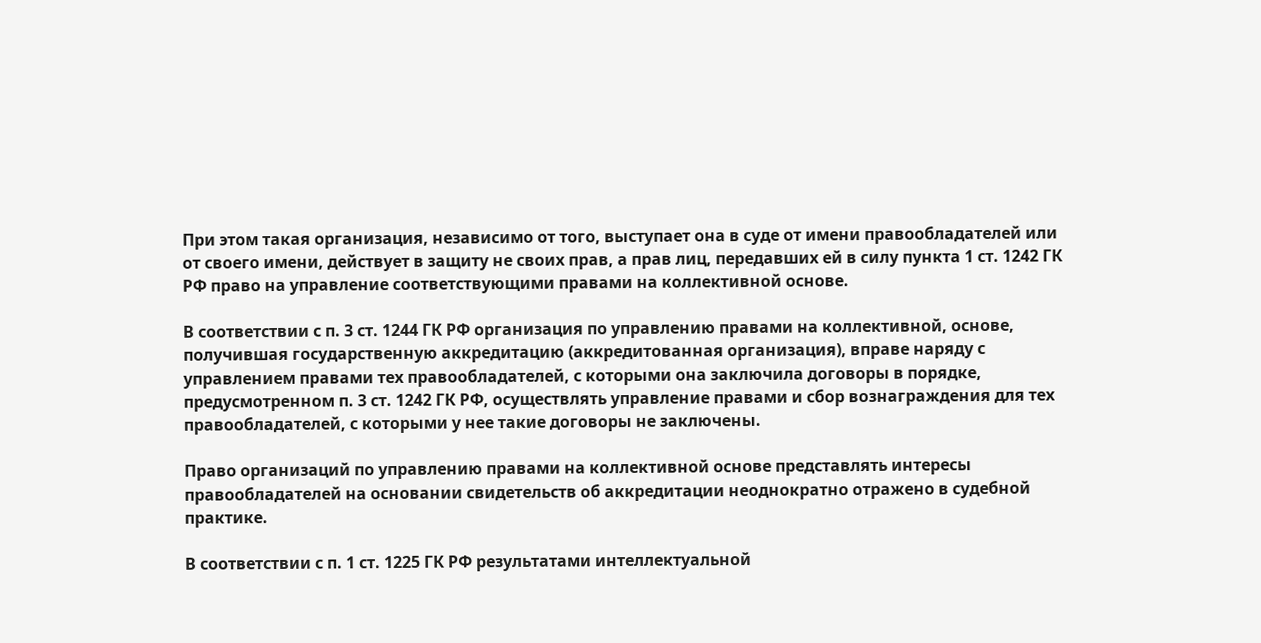При этом такая организация, независимо от того, выступает она в суде от имени правообладателей или от своего имени, действует в защиту не своих прав, а прав лиц, передавших ей в силу пункта 1 ст. 1242 ГК РФ право на управление соответствующими правами на коллективной основе.

В соответствии с п. 3 ст. 1244 ГК РФ организация по управлению правами на коллективной, основе, получившая государственную аккредитацию (аккредитованная организация), вправе наряду с управлением правами тех правообладателей, с которыми она заключила договоры в порядке, предусмотренном п. 3 ст. 1242 ГК РФ, осуществлять управление правами и сбор вознаграждения для тех правообладателей, с которыми у нее такие договоры не заключены.

Право организаций по управлению правами на коллективной основе представлять интересы правообладателей на основании свидетельств об аккредитации неоднократно отражено в судебной практике.

В соответствии с п. 1 ст. 1225 ГК РФ результатами интеллектуальной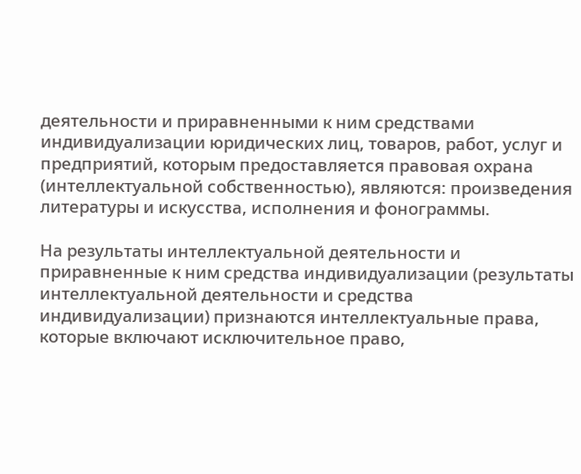деятельности и приравненными к ним средствами индивидуализации юридических лиц, товаров, работ, услуг и предприятий, которым предоставляется правовая охрана (интеллектуальной собственностью), являются: произведения литературы и искусства, исполнения и фонограммы.

На результаты интеллектуальной деятельности и приравненные к ним средства индивидуализации (результаты интеллектуальной деятельности и средства индивидуализации) признаются интеллектуальные права, которые включают исключительное право,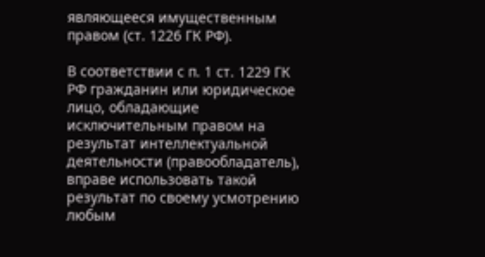являющееся имущественным правом (ст. 1226 ГК РФ).

В соответствии с п. 1 ст. 1229 ГК РФ гражданин или юридическое лицо, обладающие исключительным правом на результат интеллектуальной деятельности (правообладатель), вправе использовать такой результат по своему усмотрению любым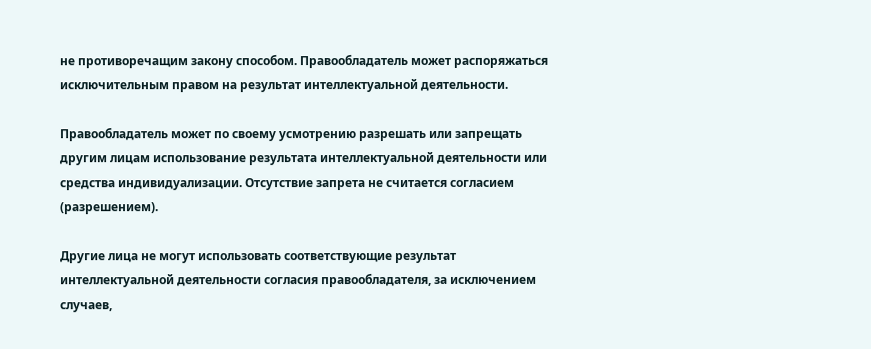не противоречащим закону способом. Правообладатель может распоряжаться исключительным правом на результат интеллектуальной деятельности.

Правообладатель может по своему усмотрению разрешать или запрещать другим лицам использование результата интеллектуальной деятельности или средства индивидуализации. Отсутствие запрета не считается согласием (разрешением).

Другие лица не могут использовать соответствующие результат интеллектуальной деятельности согласия правообладателя, за исключением случаев,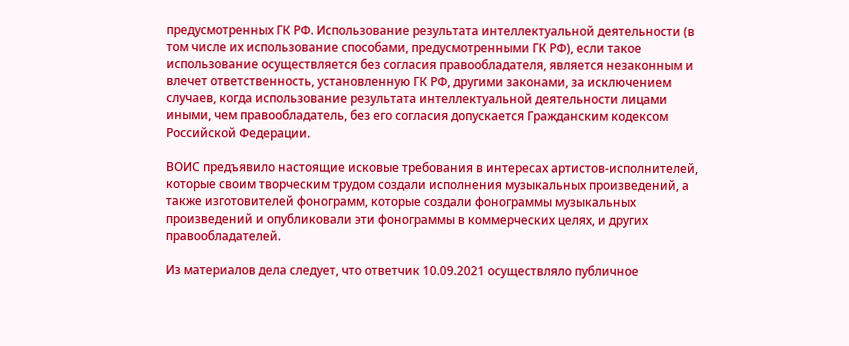предусмотренных ГК РФ. Использование результата интеллектуальной деятельности (в том числе их использование способами, предусмотренными ГК РФ), если такое использование осуществляется без согласия правообладателя, является незаконным и влечет ответственность, установленную ГК РФ, другими законами, за исключением случаев, когда использование результата интеллектуальной деятельности лицами иными, чем правообладатель, без его согласия допускается Гражданским кодексом Российской Федерации.

ВОИС предъявило настоящие исковые требования в интересах артистов-исполнителей, которые своим творческим трудом создали исполнения музыкальных произведений, а также изготовителей фонограмм, которые создали фонограммы музыкальных произведений и опубликовали эти фонограммы в коммерческих целях, и других правообладателей.

Из материалов дела следует, что ответчик 10.09.2021 осуществляло публичное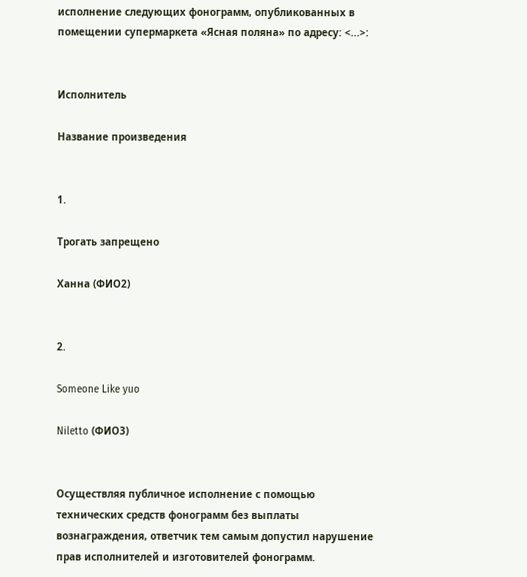исполнение следующих фонограмм, опубликованных в помещении супермаркета «Ясная поляна» по адресу: <...>:


Исполнитель

Название произведения


1.

Трогать запрещено

Ханна (ФИО2)


2.

Someone Like yuo

Niletto (ФИО3)


Осуществляя публичное исполнение с помощью технических средств фонограмм без выплаты вознаграждения, ответчик тем самым допустил нарушение прав исполнителей и изготовителей фонограмм.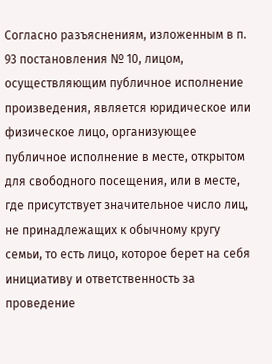Согласно разъяснениям, изложенным в п. 93 постановления № 10, лицом, осуществляющим публичное исполнение произведения, является юридическое или физическое лицо, организующее публичное исполнение в месте, открытом для свободного посещения, или в месте, где присутствует значительное число лиц, не принадлежащих к обычному кругу семьи, то есть лицо, которое берет на себя инициативу и ответственность за проведение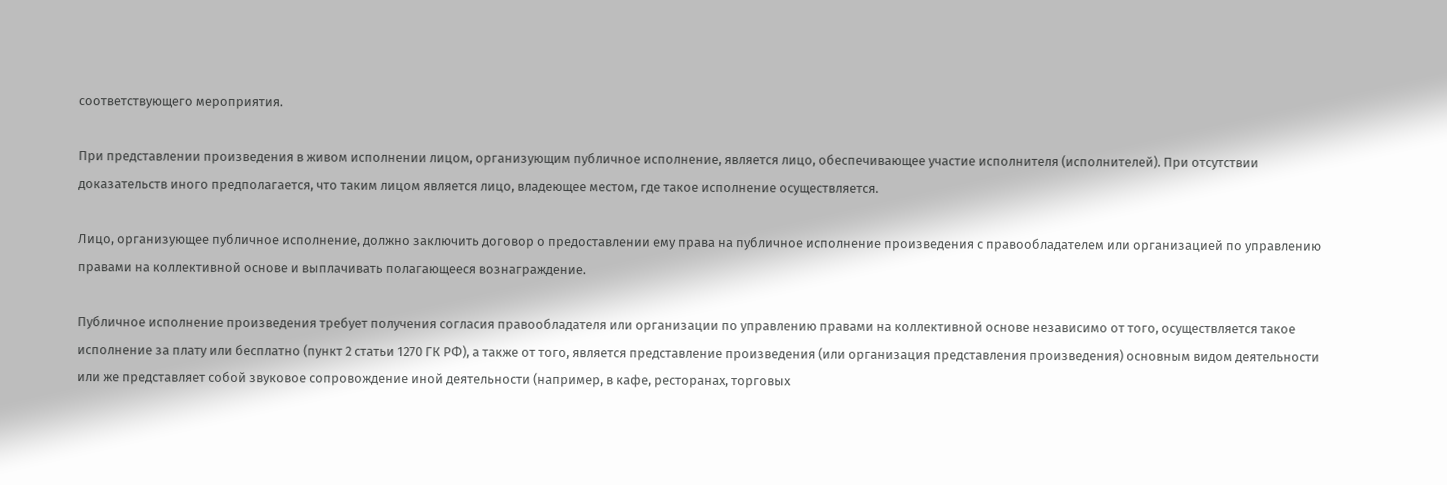соответствующего мероприятия.

При представлении произведения в живом исполнении лицом, организующим публичное исполнение, является лицо, обеспечивающее участие исполнителя (исполнителей). При отсутствии доказательств иного предполагается, что таким лицом является лицо, владеющее местом, где такое исполнение осуществляется.

Лицо, организующее публичное исполнение, должно заключить договор о предоставлении ему права на публичное исполнение произведения с правообладателем или организацией по управлению правами на коллективной основе и выплачивать полагающееся вознаграждение.

Публичное исполнение произведения требует получения согласия правообладателя или организации по управлению правами на коллективной основе независимо от того, осуществляется такое исполнение за плату или бесплатно (пункт 2 статьи 1270 ГК РФ), а также от того, является представление произведения (или организация представления произведения) основным видом деятельности или же представляет собой звуковое сопровождение иной деятельности (например, в кафе, ресторанах, торговых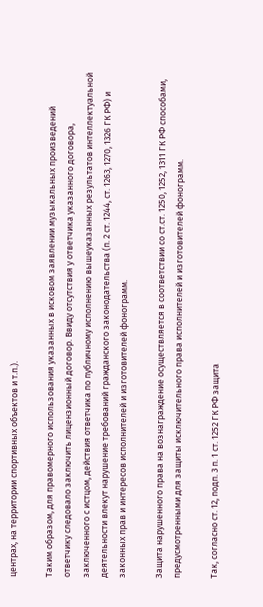центрах, на территории спортивных объектов и т.п.).

Таким образом, для правомерного использования указанных в исковом заявлении музыкальных произведений ответчику следовало заключить лицензионный договор. Ввиду отсутствия у ответчика указанного договора, заключенного с истцом, действия ответчика по публичному исполнению вышеуказанных результатов интеллектуальной деятельности влекут нарушение требований гражданского законодательства (п. 2 ст. 1244, ст. 1263, 1270, 1326 ГК РФ) и законных прав и интересов исполнителей и изготовителей фонограмм.

Защита нарушенного права на вознаграждение осуществляется в соответствии со ст.ст. 1250, 1252, 1311 ГК РФ способами, предусмотренными для защиты исключительного права исполнителей и изготовителей фонограмм.

Так, согласно ст. 12, подп. 3 п. 1 ст. 1252 ГК РФ защита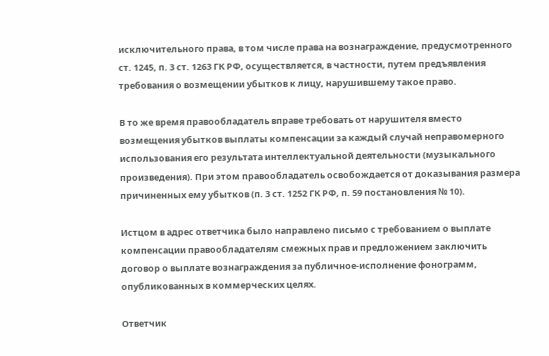исключительного права, в том числе права на вознаграждение, предусмотренного ст. 1245, п. 3 ст. 1263 ГК РФ, осуществляется, в частности, путем предъявления требования о возмещении убытков к лицу, нарушившему такое право.

В то же время правообладатель вправе требовать от нарушителя вместо возмещения убытков выплаты компенсации за каждый случай неправомерного использования его результата интеллектуальной деятельности (музыкального произведения). При этом правообладатель освобождается от доказывания размера причиненных ему убытков (п. 3 ст. 1252 ГК РФ, п. 59 постановления № 10).

Истцом в адрес ответчика было направлено письмо с требованием о выплате компенсации правообладателям смежных прав и предложением заключить договор о выплате вознаграждения за публичное-исполнение фонограмм, опубликованных в коммерческих целях.

Ответчик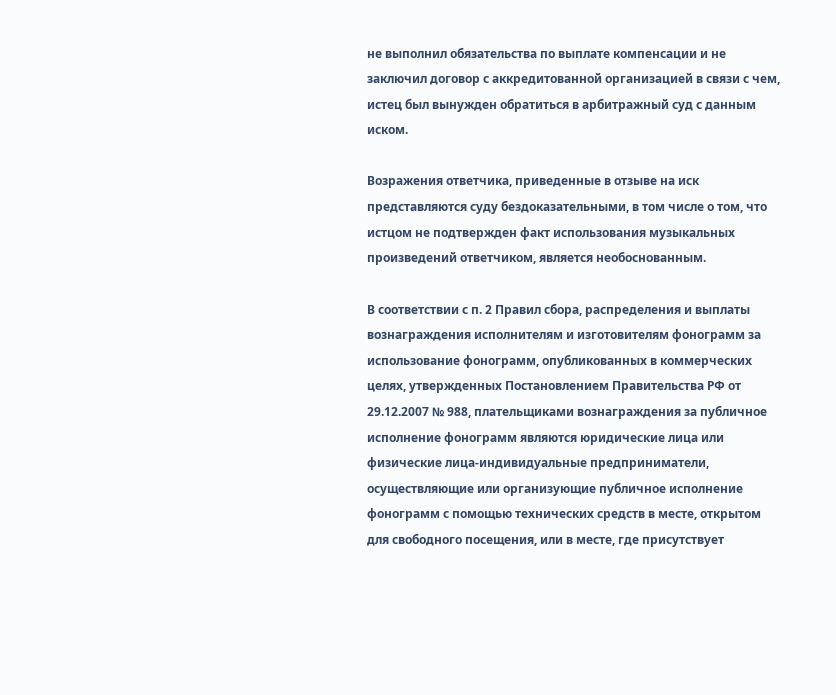не выполнил обязательства по выплате компенсации и не заключил договор с аккредитованной организацией в связи с чем, истец был вынужден обратиться в арбитражный суд с данным иском.

Возражения ответчика, приведенные в отзыве на иск представляются суду бездоказательными, в том числе о том, что истцом не подтвержден факт использования музыкальных произведений ответчиком, является необоснованным.

В соответствии с п. 2 Правил сбора, распределения и выплаты вознаграждения исполнителям и изготовителям фонограмм за использование фонограмм, опубликованных в коммерческих целях, утвержденных Постановлением Правительства РФ от 29.12.2007 № 988, плательщиками вознаграждения за публичное исполнение фонограмм являются юридические лица или физические лица-индивидуальные предприниматели, осуществляющие или организующие публичное исполнение фонограмм с помощью технических средств в месте, открытом для свободного посещения, или в месте, где присутствует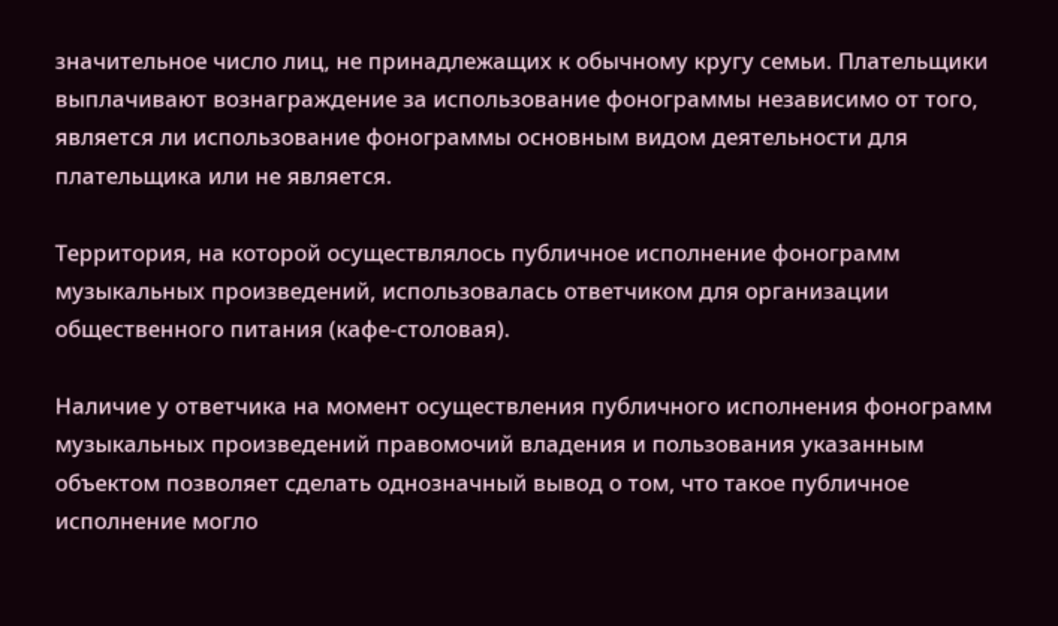значительное число лиц, не принадлежащих к обычному кругу семьи. Плательщики выплачивают вознаграждение за использование фонограммы независимо от того, является ли использование фонограммы основным видом деятельности для плательщика или не является.

Территория, на которой осуществлялось публичное исполнение фонограмм музыкальных произведений, использовалась ответчиком для организации общественного питания (кафе-столовая).

Наличие у ответчика на момент осуществления публичного исполнения фонограмм музыкальных произведений правомочий владения и пользования указанным объектом позволяет сделать однозначный вывод о том, что такое публичное исполнение могло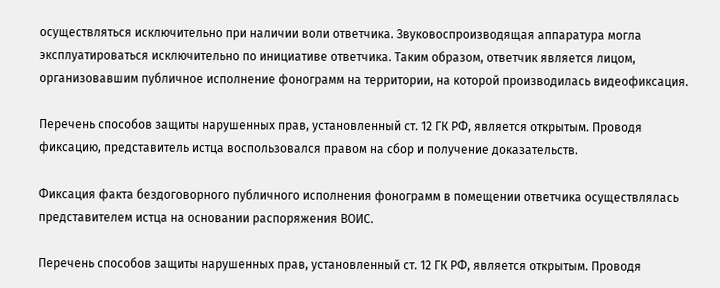осуществляться исключительно при наличии воли ответчика. Звуковоспроизводящая аппаратура могла эксплуатироваться исключительно по инициативе ответчика. Таким образом, ответчик является лицом, организовавшим публичное исполнение фонограмм на территории, на которой производилась видеофиксация.

Перечень способов защиты нарушенных прав, установленный ст. 12 ГК РФ, является открытым. Проводя фиксацию, представитель истца воспользовался правом на сбор и получение доказательств.

Фиксация факта бездоговорного публичного исполнения фонограмм в помещении ответчика осуществлялась представителем истца на основании распоряжения ВОИС.

Перечень способов защиты нарушенных прав, установленный ст. 12 ГК РФ, является открытым. Проводя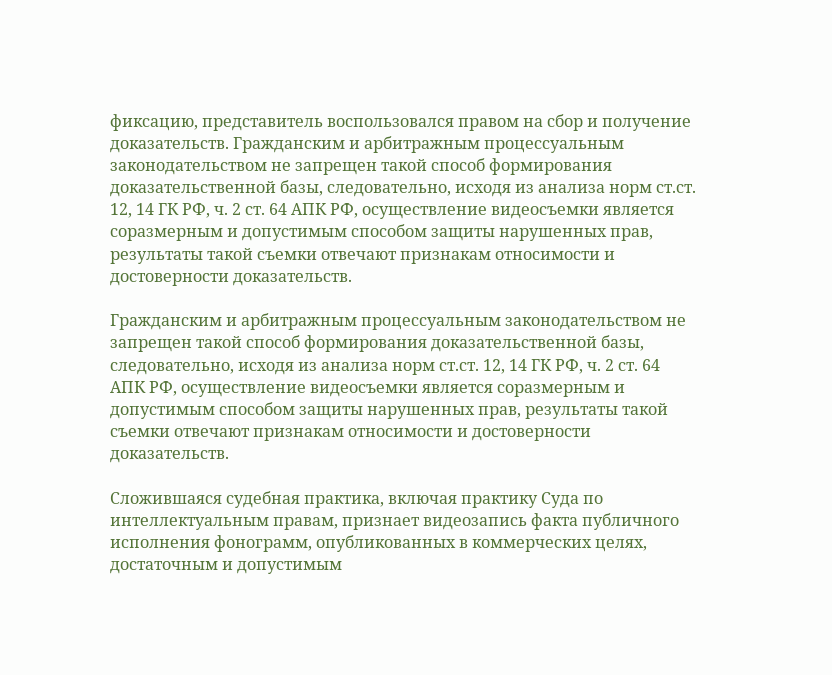фиксацию, представитель воспользовался правом на сбор и получение доказательств. Гражданским и арбитражным процессуальным законодательством не запрещен такой способ формирования доказательственной базы, следовательно, исходя из анализа норм ст.ст. 12, 14 ГК РФ, ч. 2 ст. 64 АПК РФ, осуществление видеосъемки является соразмерным и допустимым способом защиты нарушенных прав, результаты такой съемки отвечают признакам относимости и достоверности доказательств.

Гражданским и арбитражным процессуальным законодательством не запрещен такой способ формирования доказательственной базы, следовательно, исходя из анализа норм ст.ст. 12, 14 ГК РФ, ч. 2 ст. 64 АПК РФ, осуществление видеосъемки является соразмерным и допустимым способом защиты нарушенных прав, результаты такой съемки отвечают признакам относимости и достоверности доказательств.

Сложившаяся судебная практика, включая практику Суда по интеллектуальным правам, признает видеозапись факта публичного исполнения фонограмм, опубликованных в коммерческих целях, достаточным и допустимым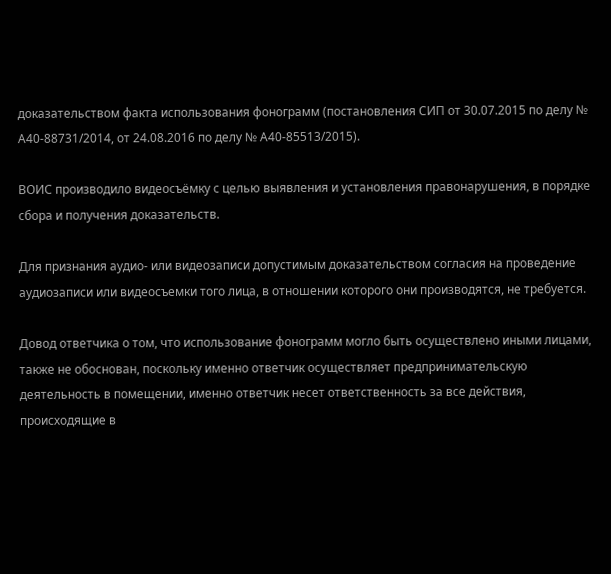доказательством факта использования фонограмм (постановления СИП от 30.07.2015 по делу № А40-88731/2014, от 24.08.2016 по делу № А40-85513/2015).

ВОИС производило видеосъёмку с целью выявления и установления правонарушения, в порядке сбора и получения доказательств.

Для признания аудио- или видеозаписи допустимым доказательством согласия на проведение аудиозаписи или видеосъемки того лица, в отношении которого они производятся, не требуется.

Довод ответчика о том, что использование фонограмм могло быть осуществлено иными лицами, также не обоснован, поскольку именно ответчик осуществляет предпринимательскую деятельность в помещении, именно ответчик несет ответственность за все действия, происходящие в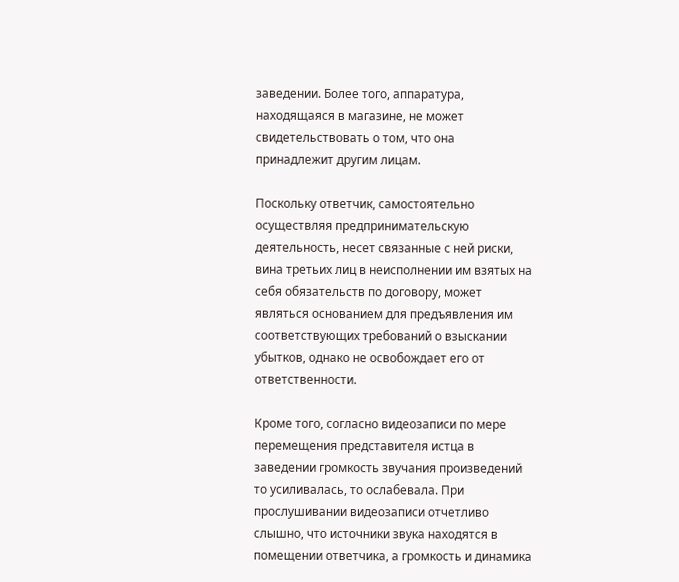заведении. Более того, аппаратура, находящаяся в магазине, не может свидетельствовать о том, что она принадлежит другим лицам.

Поскольку ответчик, самостоятельно осуществляя предпринимательскую деятельность, несет связанные с ней риски, вина третьих лиц в неисполнении им взятых на себя обязательств по договору, может являться основанием для предъявления им соответствующих требований о взыскании убытков, однако не освобождает его от ответственности.

Кроме того, согласно видеозаписи по мере перемещения представителя истца в заведении громкость звучания произведений то усиливалась, то ослабевала. При прослушивании видеозаписи отчетливо слышно, что источники звука находятся в помещении ответчика, а громкость и динамика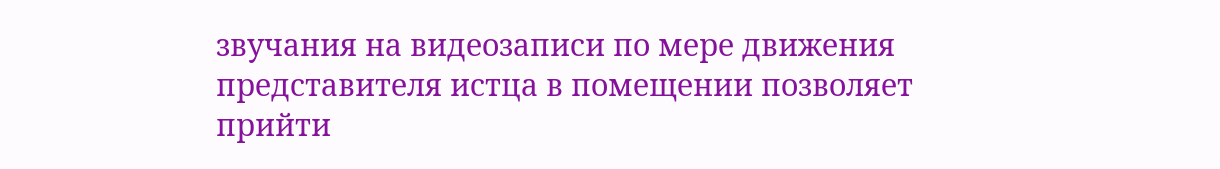звучания на видеозаписи по мере движения представителя истца в помещении позволяет прийти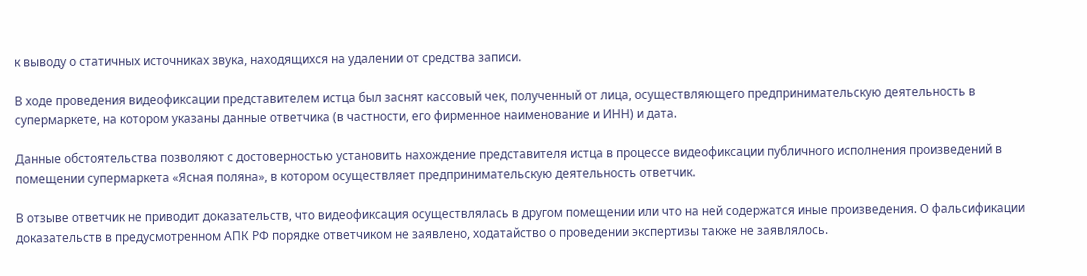к выводу о статичных источниках звука, находящихся на удалении от средства записи.

В ходе проведения видеофиксации представителем истца был заснят кассовый чек, полученный от лица, осуществляющего предпринимательскую деятельность в супермаркете, на котором указаны данные ответчика (в частности, его фирменное наименование и ИНН) и дата.

Данные обстоятельства позволяют с достоверностью установить нахождение представителя истца в процессе видеофиксации публичного исполнения произведений в помещении супермаркета «Ясная поляна», в котором осуществляет предпринимательскую деятельность ответчик.

В отзыве ответчик не приводит доказательств, что видеофиксация осуществлялась в другом помещении или что на ней содержатся иные произведения. О фальсификации доказательств в предусмотренном АПК РФ порядке ответчиком не заявлено, ходатайство о проведении экспертизы также не заявлялось.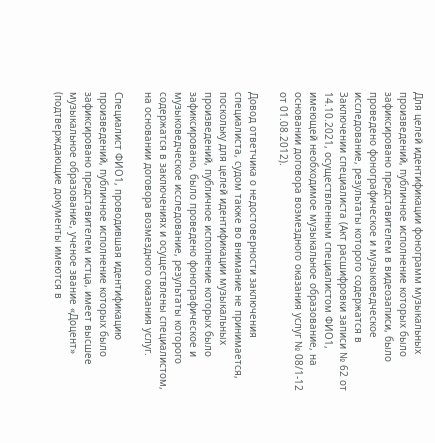Для целей идентификации фонограмм музыкальных произведений, публичное исполнение которых было зафиксировано представителем в видеозаписи, было проведено фонографическое и музыковедческое исследование, результаты которого содержатся в Заключении специалиста (Акт расшифровки записи № 62 от 14.10.2021, осуществленным специалистом ФИО1, имеющей необходимое музыкальное образование, на основании договора возмездного оказания услуг № 08/1-12 от 01.08.2012).

Довод ответчика о недостоверности заключения специалиста, судом также во внимание не принимается, поскольку для целей идентификации музыкальных произведений, публичное исполнение которых было зафиксировано, было проведено фонографическое и музыковедческое исследование, результаты которого содержатся в заключениях и осуществлены специалистом, на основании договора возмездного оказания услуг.

Специалист ФИО1, проводившая идентификацию произведений, публичное исполнение которых было зафиксировано представителем истца, имеет высшее музыкальное образование, ученое звание «Доцент» (подтверждающие документы имеются в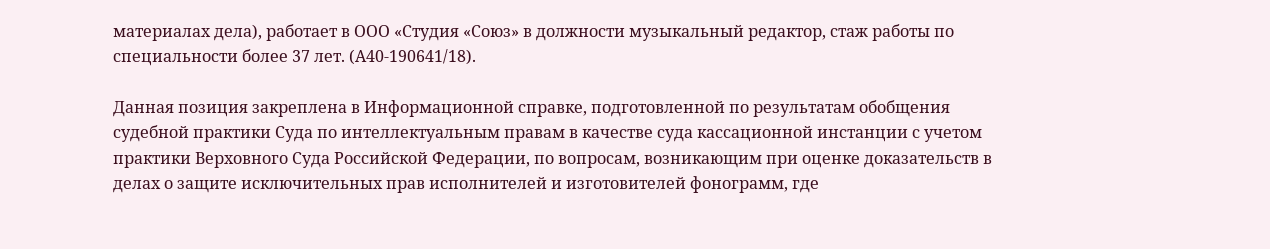материалах дела), работает в ООО «Студия «Союз» в должности музыкальный редактор, стаж работы по специальности более 37 лет. (А40-190641/18).

Данная позиция закреплена в Информационной справке, подготовленной по результатам обобщения судебной практики Суда по интеллектуальным правам в качестве суда кассационной инстанции с учетом практики Верховного Суда Российской Федерации, по вопросам, возникающим при оценке доказательств в делах о защите исключительных прав исполнителей и изготовителей фонограмм, где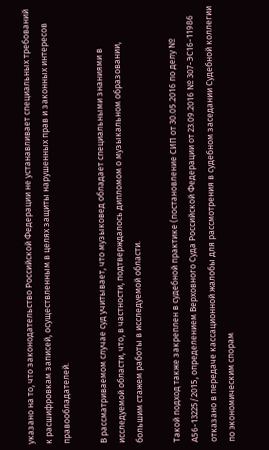указано на то, что законодательство Российской Федерации не устанавливает специальных требований к расшифровкам записей, осуществленным в целях защиты нарушенных прав и законных интересов правообладателей.

В рассматриваемом случае суд учитывает, что музыковед обладает специальными знаниями в исследуемой области, что, в частности, подтверждалось дипломом о музыкальном образовании, большим стажем работы в исследуемой области.

Такой подход также закреплен в судебной практике (постановление СИП от 30.05.2016 по делу № А56-13225/2015, определением Верховного Суда Российской Федерации от 23.09.2016 № 307-ЭС16-11986 отказано в передаче кассационной жалобы для рассмотрения в судебном заседании Судебной коллегии по экономическим спорам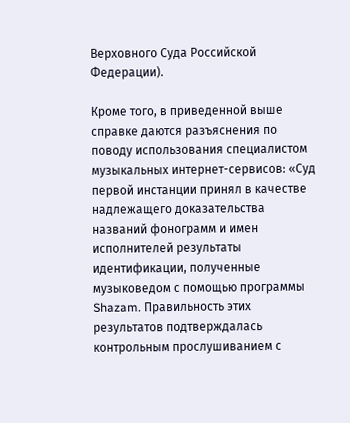Верховного Суда Российской Федерации).

Кроме того, в приведенной выше справке даются разъяснения по поводу использования специалистом музыкальных интернет-сервисов: «Суд первой инстанции принял в качестве надлежащего доказательства названий фонограмм и имен исполнителей результаты идентификации, полученные музыковедом с помощью программы Shazam. Правильность этих результатов подтверждалась контрольным прослушиванием с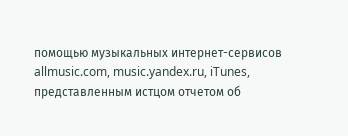помощью музыкальных интернет-сервисов allmusic.com, music.yandex.ru, iTunes, представленным истцом отчетом об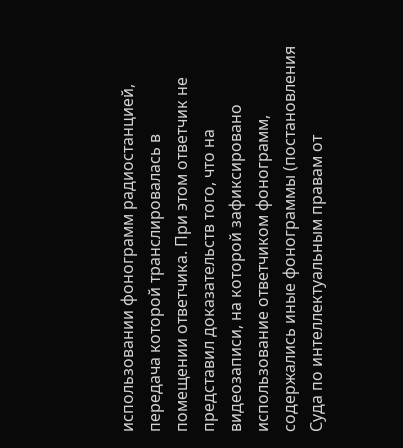использовании фонограмм радиостанцией, передача которой транслировалась в помещении ответчика. При этом ответчик не представил доказательств того, что на видеозаписи, на которой зафиксировано использование ответчиком фонограмм, содержались иные фонограммы (постановления Суда по интеллектуальным правам от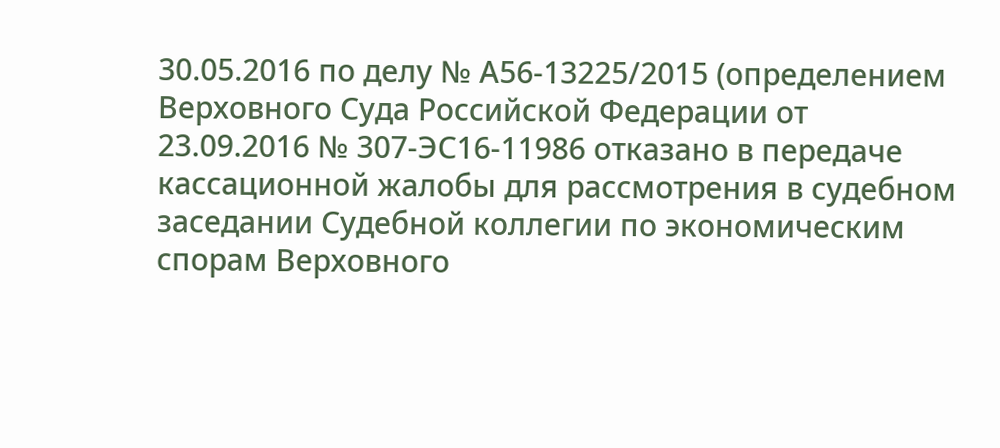30.05.2016 по делу № А56-13225/2015 (определением Верховного Суда Российской Федерации от 23.09.2016 № 307-ЭС16-11986 отказано в передаче кассационной жалобы для рассмотрения в судебном заседании Судебной коллегии по экономическим спорам Верховного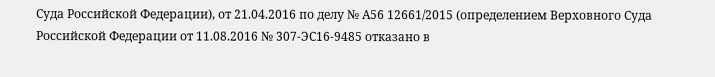Суда Российской Федерации), от 21.04.2016 по делу № А56 12661/2015 (определением Верховного Суда Российской Федерации от 11.08.2016 № 307-ЭС16-9485 отказано в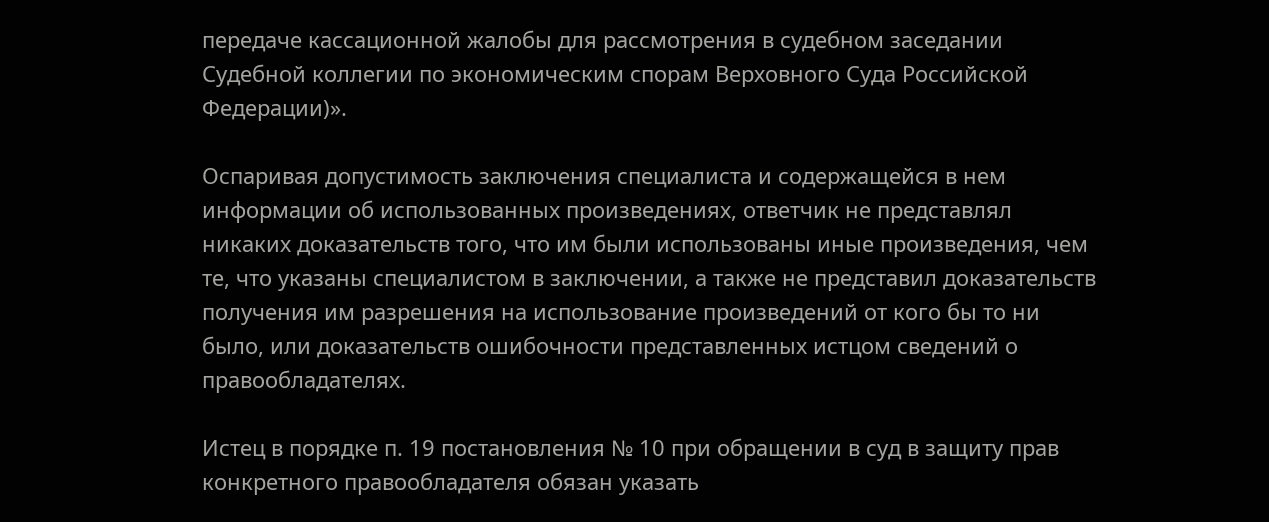передаче кассационной жалобы для рассмотрения в судебном заседании Судебной коллегии по экономическим спорам Верховного Суда Российской Федерации)».

Оспаривая допустимость заключения специалиста и содержащейся в нем информации об использованных произведениях, ответчик не представлял никаких доказательств того, что им были использованы иные произведения, чем те, что указаны специалистом в заключении, а также не представил доказательств получения им разрешения на использование произведений от кого бы то ни было, или доказательств ошибочности представленных истцом сведений о правообладателях.

Истец в порядке п. 19 постановления № 10 при обращении в суд в защиту прав конкретного правообладателя обязан указать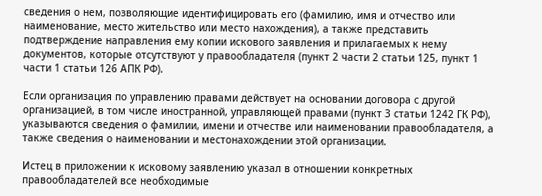сведения о нем, позволяющие идентифицировать его (фамилию, имя и отчество или наименование, место жительство или место нахождения), а также представить подтверждение направления ему копии искового заявления и прилагаемых к нему документов, которые отсутствуют у правообладателя (пункт 2 части 2 статьи 125, пункт 1 части 1 статьи 126 АПК РФ).

Если организация по управлению правами действует на основании договора с другой организацией, в том числе иностранной, управляющей правами (пункт 3 статьи 1242 ГК РФ), указываются сведения о фамилии, имени и отчестве или наименовании правообладателя, а также сведения о наименовании и местонахождении этой организации.

Истец в приложении к исковому заявлению указал в отношении конкретных правообладателей все необходимые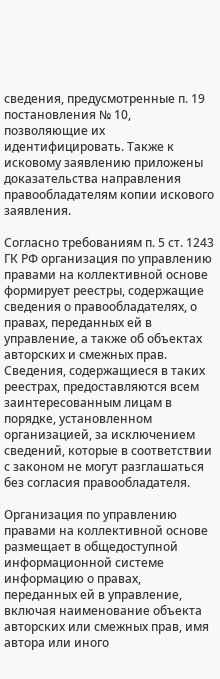сведения, предусмотренные п. 19 постановления № 10, позволяющие их идентифицировать. Также к исковому заявлению приложены доказательства направления правообладателям копии искового заявления.

Согласно требованиям п. 5 ст. 1243 ГК РФ организация по управлению правами на коллективной основе формирует реестры, содержащие сведения о правообладателях, о правах, переданных ей в управление, а также об объектах авторских и смежных прав. Сведения, содержащиеся в таких реестрах, предоставляются всем заинтересованным лицам в порядке, установленном организацией, за исключением сведений, которые в соответствии с законом не могут разглашаться без согласия правообладателя.

Организация по управлению правами на коллективной основе размещает в общедоступной информационной системе информацию о правах, переданных ей в управление, включая наименование объекта авторских или смежных прав, имя автора или иного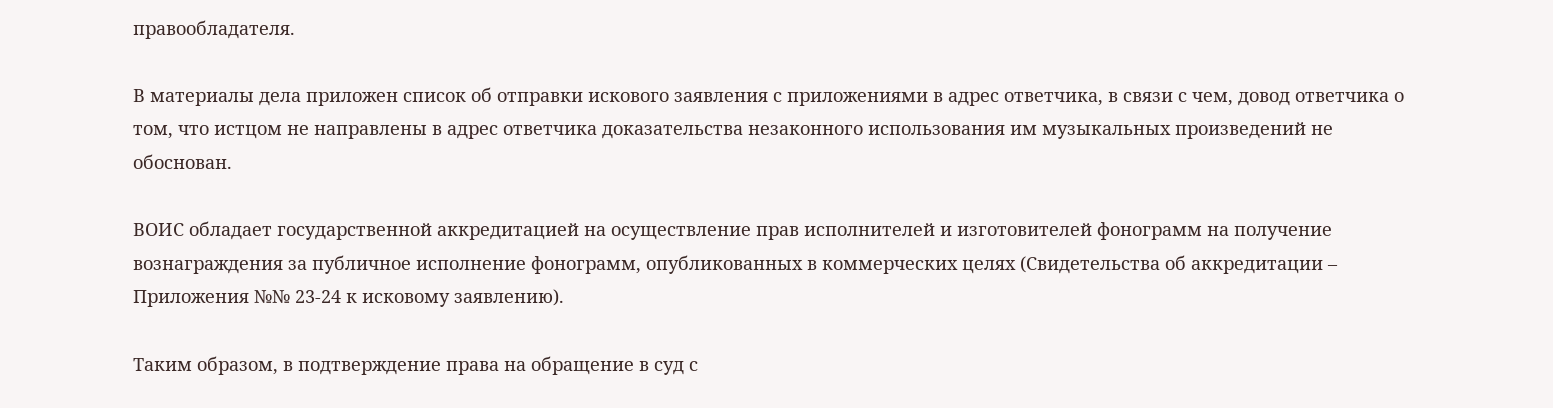правообладателя.

В материалы дела приложен список об отправки искового заявления с приложениями в адрес ответчика, в связи с чем, довод ответчика о том, что истцом не направлены в адрес ответчика доказательства незаконного использования им музыкальных произведений не обоснован.

ВОИС обладает государственной аккредитацией на осуществление прав исполнителей и изготовителей фонограмм на получение вознаграждения за публичное исполнение фонограмм, опубликованных в коммерческих целях (Свидетельства об аккредитации – Приложения №№ 23-24 к исковому заявлению).

Таким образом, в подтверждение права на обращение в суд с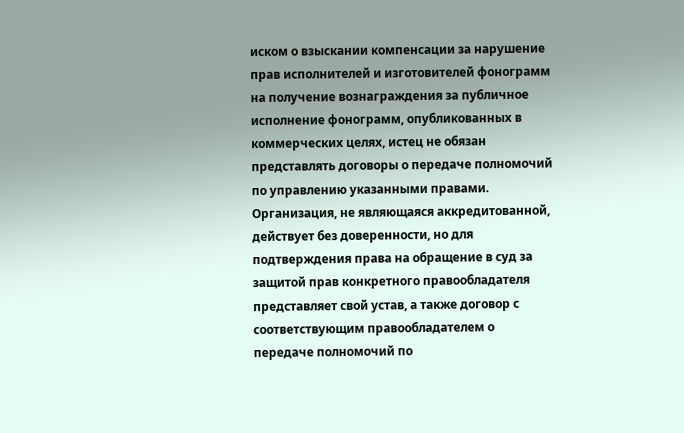иском о взыскании компенсации за нарушение прав исполнителей и изготовителей фонограмм на получение вознаграждения за публичное исполнение фонограмм, опубликованных в коммерческих целях, истец не обязан представлять договоры о передаче полномочий по управлению указанными правами. Организация, не являющаяся аккредитованной, действует без доверенности, но для подтверждения права на обращение в суд за защитой прав конкретного правообладателя представляет свой устав, а также договор с соответствующим правообладателем о передаче полномочий по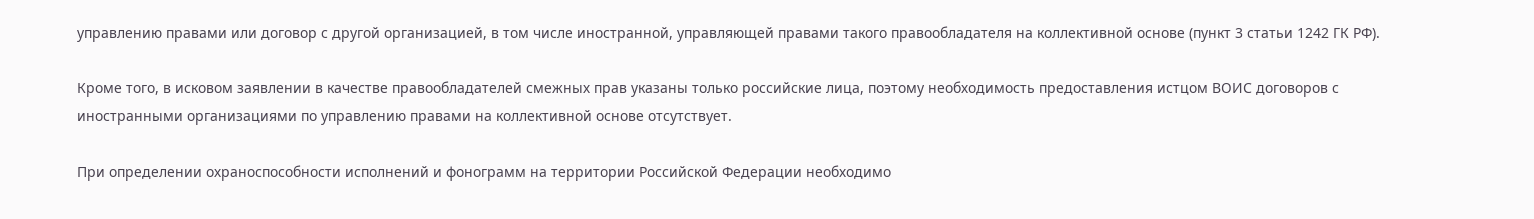управлению правами или договор с другой организацией, в том числе иностранной, управляющей правами такого правообладателя на коллективной основе (пункт 3 статьи 1242 ГК РФ).

Кроме того, в исковом заявлении в качестве правообладателей смежных прав указаны только российские лица, поэтому необходимость предоставления истцом ВОИС договоров с иностранными организациями по управлению правами на коллективной основе отсутствует.

При определении охраноспособности исполнений и фонограмм на территории Российской Федерации необходимо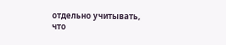отдельно учитывать, что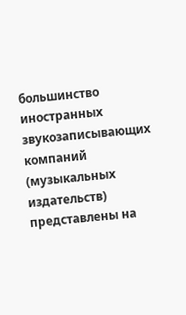большинство иностранных звукозаписывающих компаний (музыкальных издательств) представлены на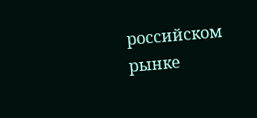российском рынке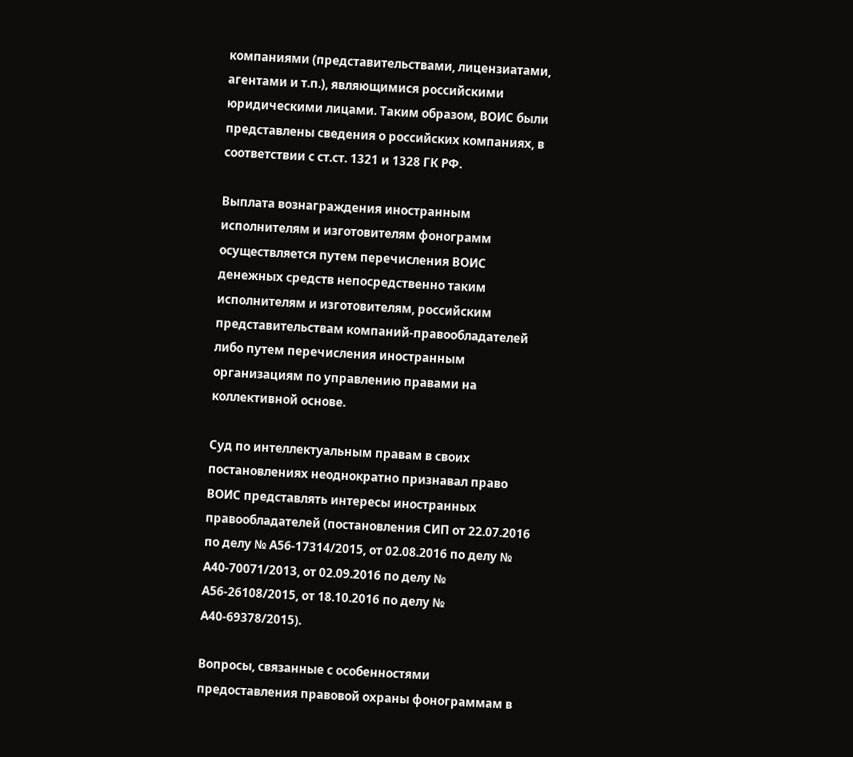компаниями (представительствами, лицензиатами, агентами и т.п.), являющимися российскими юридическими лицами. Таким образом, ВОИС были представлены сведения о российских компаниях, в соответствии с ст.ст. 1321 и 1328 ГК РФ.

Выплата вознаграждения иностранным исполнителям и изготовителям фонограмм осуществляется путем перечисления ВОИС денежных средств непосредственно таким исполнителям и изготовителям, российским представительствам компаний-правообладателей либо путем перечисления иностранным организациям по управлению правами на коллективной основе.

Суд по интеллектуальным правам в своих постановлениях неоднократно признавал право ВОИС представлять интересы иностранных правообладателей (постановления СИП от 22.07.2016 по делу № А56-17314/2015, от 02.08.2016 по делу № А40-70071/2013, от 02.09.2016 по делу № А56-26108/2015, от 18.10.2016 по делу № А40-69378/2015).

Вопросы, связанные с особенностями предоставления правовой охраны фонограммам в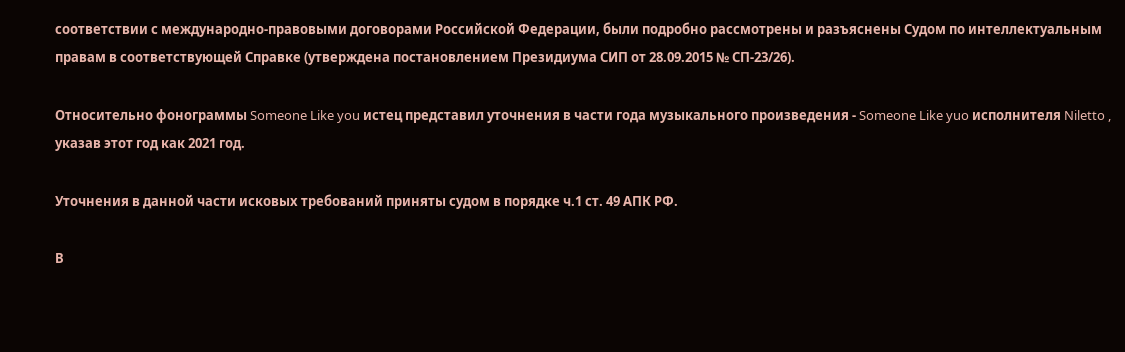соответствии с международно-правовыми договорами Российской Федерации, были подробно рассмотрены и разъяснены Судом по интеллектуальным правам в соответствующей Справке (утверждена постановлением Президиума СИП от 28.09.2015 № СП-23/26).

Относительно фонограммы Someone Like you истец представил уточнения в части года музыкального произведения - Someone Like yuo исполнителя Niletto , указав этот год как 2021 год.

Уточнения в данной части исковых требований приняты судом в порядке ч.1 ст. 49 АПК РФ.

В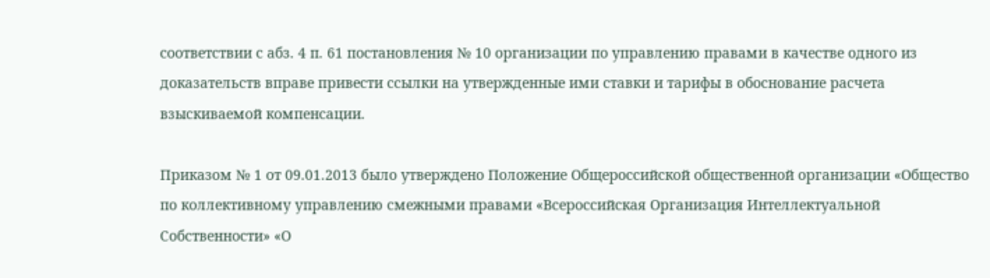соответствии с абз. 4 п. 61 постановления № 10 организации по управлению правами в качестве одного из доказательств вправе привести ссылки на утвержденные ими ставки и тарифы в обоснование расчета взыскиваемой компенсации.

Приказом № 1 от 09.01.2013 было утверждено Положение Общероссийской общественной организации «Общество по коллективному управлению смежными правами «Всероссийская Организация Интеллектуальной Собственности» «О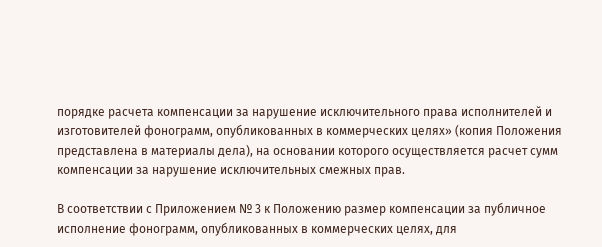порядке расчета компенсации за нарушение исключительного права исполнителей и изготовителей фонограмм, опубликованных в коммерческих целях» (копия Положения представлена в материалы дела), на основании которого осуществляется расчет сумм компенсации за нарушение исключительных смежных прав.

В соответствии с Приложением № 3 к Положению размер компенсации за публичное исполнение фонограмм, опубликованных в коммерческих целях, для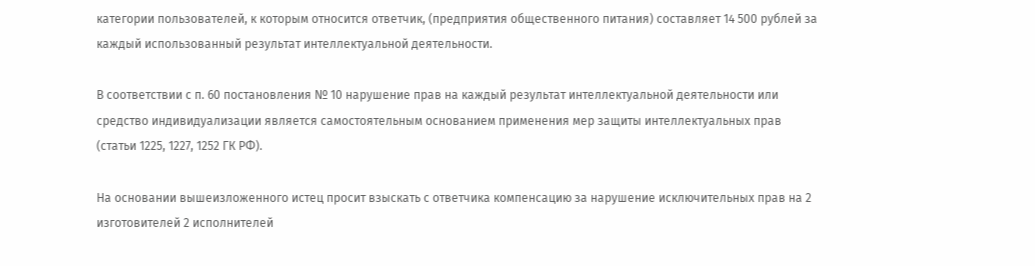категории пользователей, к которым относится ответчик, (предприятия общественного питания) составляет 14 500 рублей за каждый использованный результат интеллектуальной деятельности.

В соответствии с п. 60 постановления № 10 нарушение прав на каждый результат интеллектуальной деятельности или средство индивидуализации является самостоятельным основанием применения мер защиты интеллектуальных прав (статьи 1225, 1227, 1252 ГК РФ).

На основании вышеизложенного истец просит взыскать с ответчика компенсацию за нарушение исключительных прав на 2 изготовителей 2 исполнителей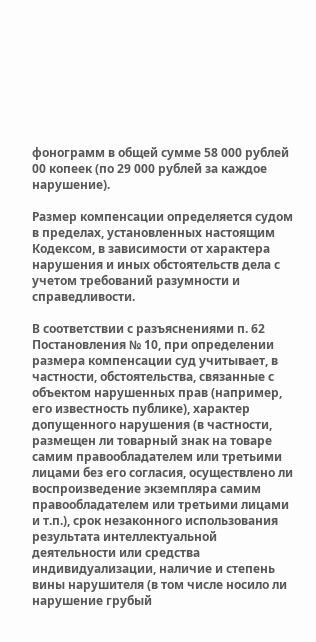фонограмм в общей сумме 58 000 рублей 00 копеек (по 29 000 рублей за каждое нарушение).

Размер компенсации определяется судом в пределах, установленных настоящим Кодексом, в зависимости от характера нарушения и иных обстоятельств дела с учетом требований разумности и справедливости.

В соответствии с разъяснениями п. 62 Постановления № 10, при определении размера компенсации суд учитывает, в частности, обстоятельства, связанные с объектом нарушенных прав (например, его известность публике), характер допущенного нарушения (в частности, размещен ли товарный знак на товаре самим правообладателем или третьими лицами без его согласия, осуществлено ли воспроизведение экземпляра самим правообладателем или третьими лицами и т.п.), срок незаконного использования результата интеллектуальной деятельности или средства индивидуализации, наличие и степень вины нарушителя (в том числе носило ли нарушение грубый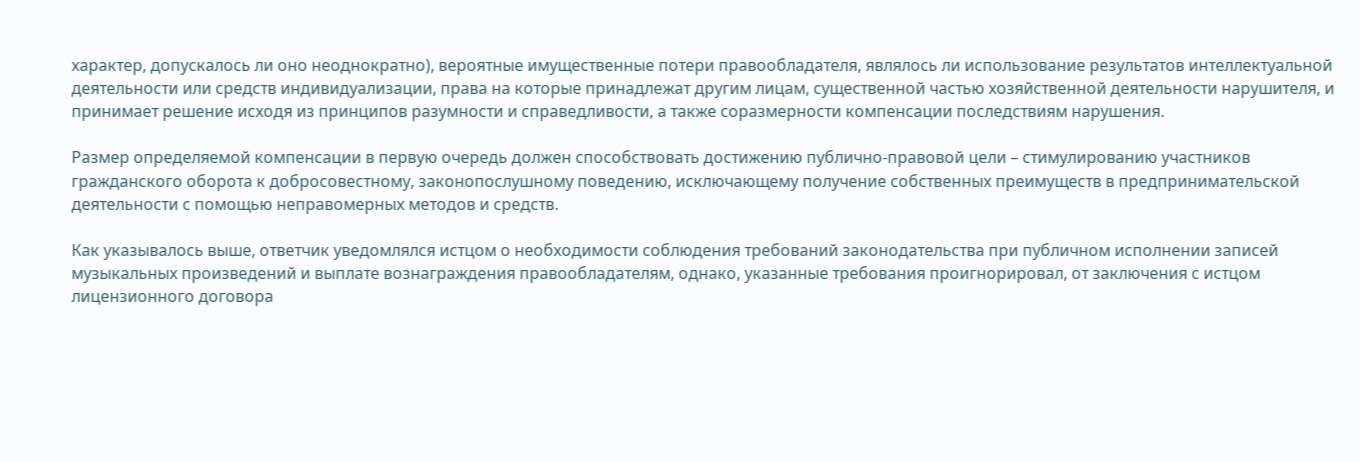характер, допускалось ли оно неоднократно), вероятные имущественные потери правообладателя, являлось ли использование результатов интеллектуальной деятельности или средств индивидуализации, права на которые принадлежат другим лицам, существенной частью хозяйственной деятельности нарушителя, и принимает решение исходя из принципов разумности и справедливости, а также соразмерности компенсации последствиям нарушения.

Размер определяемой компенсации в первую очередь должен способствовать достижению публично-правовой цели – стимулированию участников гражданского оборота к добросовестному, законопослушному поведению, исключающему получение собственных преимуществ в предпринимательской деятельности с помощью неправомерных методов и средств.

Как указывалось выше, ответчик уведомлялся истцом о необходимости соблюдения требований законодательства при публичном исполнении записей музыкальных произведений и выплате вознаграждения правообладателям, однако, указанные требования проигнорировал, от заключения с истцом лицензионного договора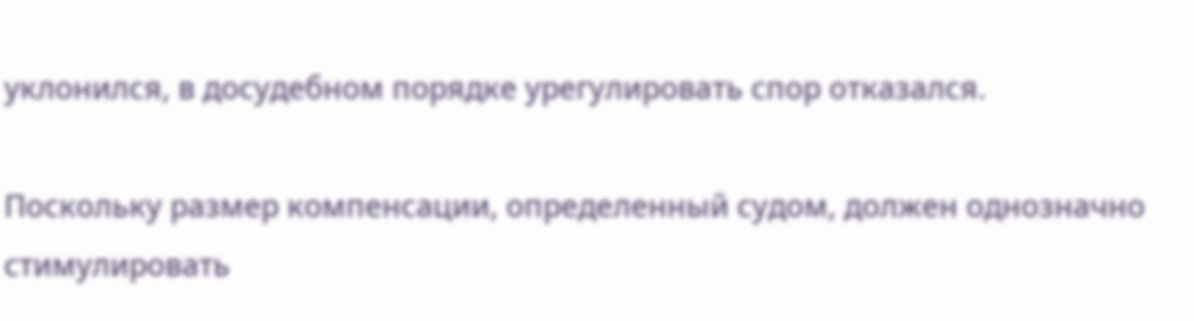уклонился, в досудебном порядке урегулировать спор отказался.

Поскольку размер компенсации, определенный судом, должен однозначно стимулировать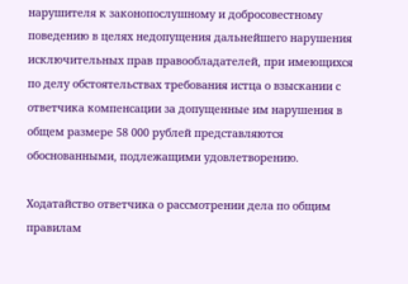нарушителя к законопослушному и добросовестному поведению в целях недопущения дальнейшего нарушения исключительных прав правообладателей, при имеющихся по делу обстоятельствах требования истца о взыскании с ответчика компенсации за допущенные им нарушения в общем размере 58 000 рублей представляются обоснованными, подлежащими удовлетворению.

Ходатайство ответчика о рассмотрении дела по общим правилам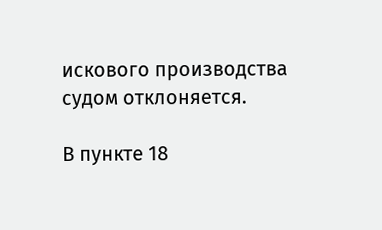искового производства судом отклоняется.

В пункте 18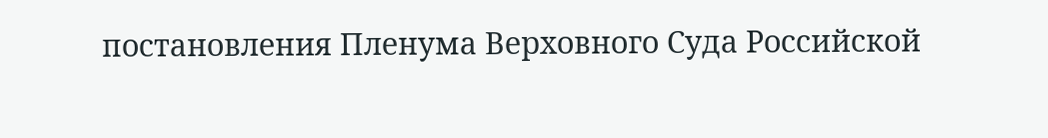постановления Пленума Верховного Суда Российской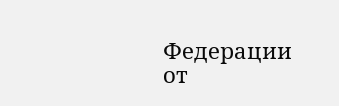Федерации от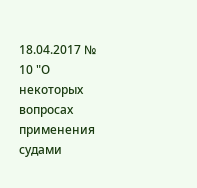18.04.2017 № 10 "О некоторых вопросах применения судами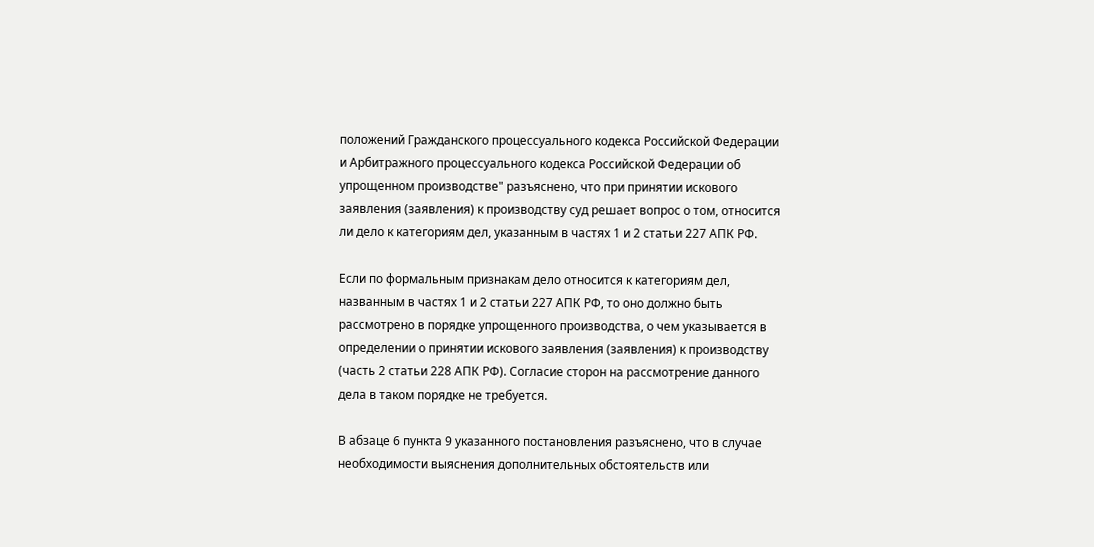положений Гражданского процессуального кодекса Российской Федерации и Арбитражного процессуального кодекса Российской Федерации об упрощенном производстве" разъяснено, что при принятии искового заявления (заявления) к производству суд решает вопрос о том, относится ли дело к категориям дел, указанным в частях 1 и 2 статьи 227 АПК РФ.

Если по формальным признакам дело относится к категориям дел, названным в частях 1 и 2 статьи 227 АПК РФ, то оно должно быть рассмотрено в порядке упрощенного производства, о чем указывается в определении о принятии искового заявления (заявления) к производству (часть 2 статьи 228 АПК РФ). Согласие сторон на рассмотрение данного дела в таком порядке не требуется.

В абзаце 6 пункта 9 указанного постановления разъяснено, что в случае необходимости выяснения дополнительных обстоятельств или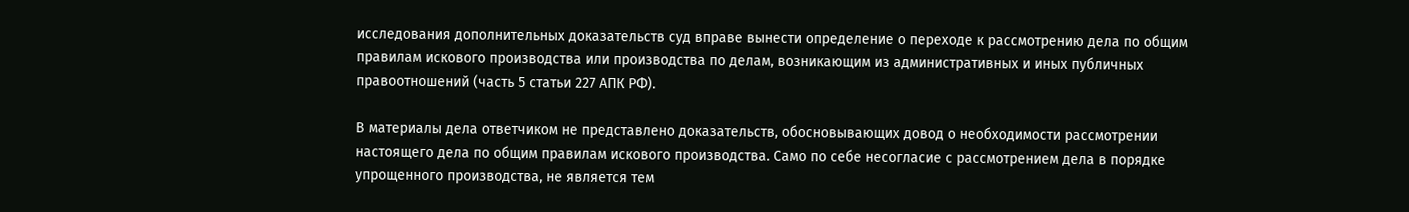исследования дополнительных доказательств суд вправе вынести определение о переходе к рассмотрению дела по общим правилам искового производства или производства по делам, возникающим из административных и иных публичных правоотношений (часть 5 статьи 227 АПК РФ).

В материалы дела ответчиком не представлено доказательств, обосновывающих довод о необходимости рассмотрении настоящего дела по общим правилам искового производства. Само по себе несогласие с рассмотрением дела в порядке упрощенного производства, не является тем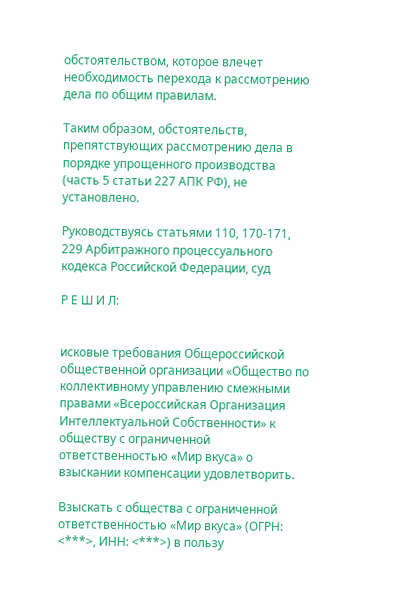обстоятельством, которое влечет необходимость перехода к рассмотрению дела по общим правилам.

Таким образом, обстоятельств, препятствующих рассмотрению дела в порядке упрощенного производства (часть 5 статьи 227 АПК РФ), не установлено.

Руководствуясь статьями 110, 170-171, 229 Арбитражного процессуального кодекса Российской Федерации, суд

Р Е Ш И Л:


исковые требования Общероссийской общественной организации «Общество по коллективному управлению смежными правами «Всероссийская Организация Интеллектуальной Собственности» к обществу с ограниченной ответственностью «Мир вкуса» о взыскании компенсации удовлетворить.

Взыскать с общества с ограниченной ответственностью «Мир вкуса» (ОГРН: <***>, ИНН: <***>) в пользу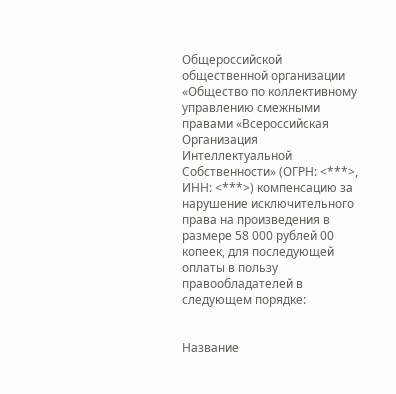Общероссийской общественной организации «Общество по коллективному управлению смежными правами «Всероссийская Организация Интеллектуальной Собственности» (ОГРН: <***>, ИНН: <***>) компенсацию за нарушение исключительного права на произведения в размере 58 000 рублей 00 копеек, для последующей оплаты в пользу правообладателей в следующем порядке:


Название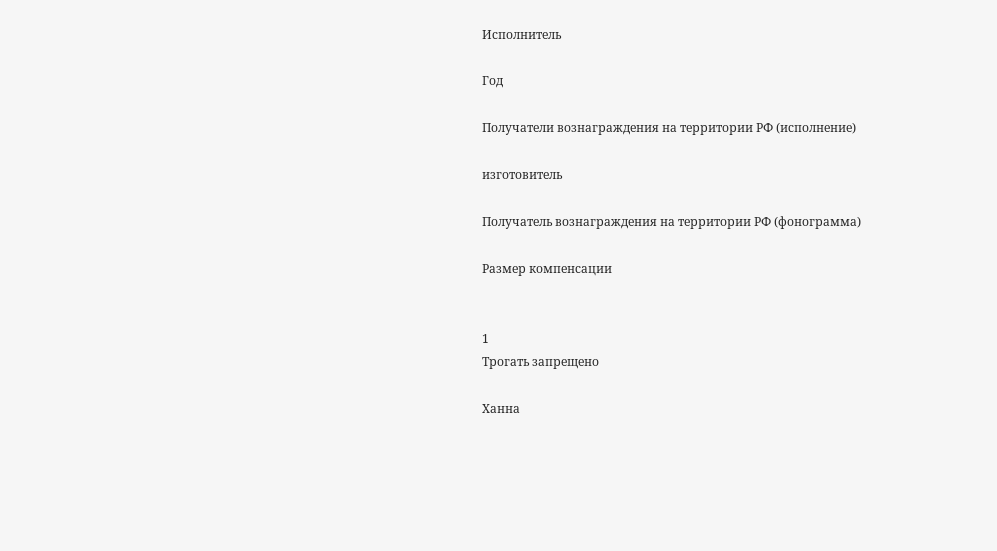Исполнитель

Год

Получатели вознаграждения на территории РФ (исполнение)

изготовитель

Получатель вознаграждения на территории РФ (фонограмма)

Размер компенсации


1
Трогать запрещено

Ханна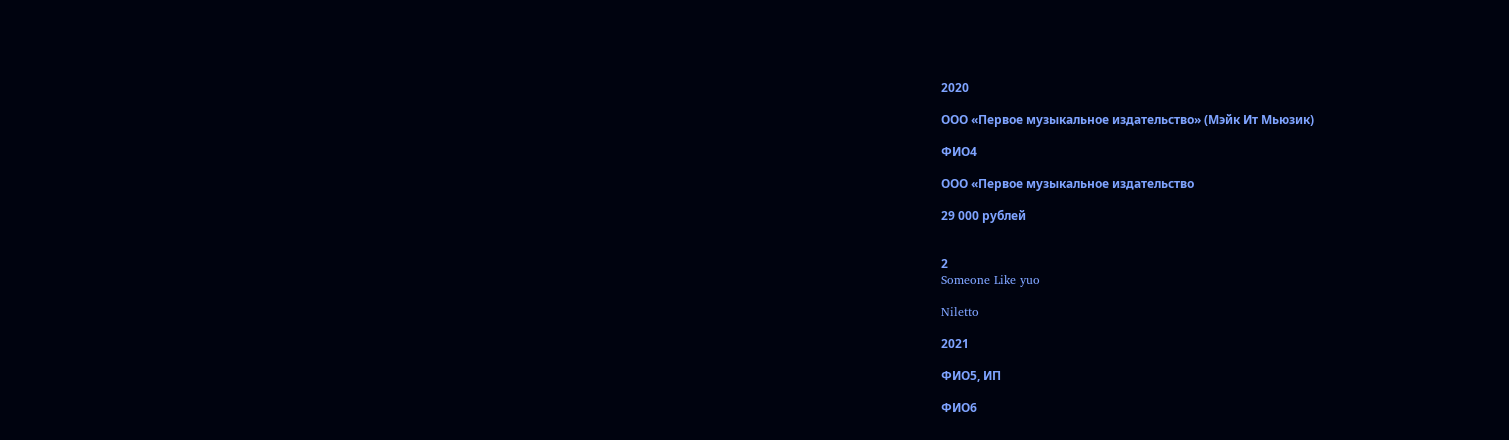2020

ООО «Первое музыкальное издательство» (Мэйк Ит Мьюзик)

ФИО4

ООО «Первое музыкальное издательство

29 000 рублей


2
Someone Like yuo

Niletto

2021

ФИО5, ИП

ФИО6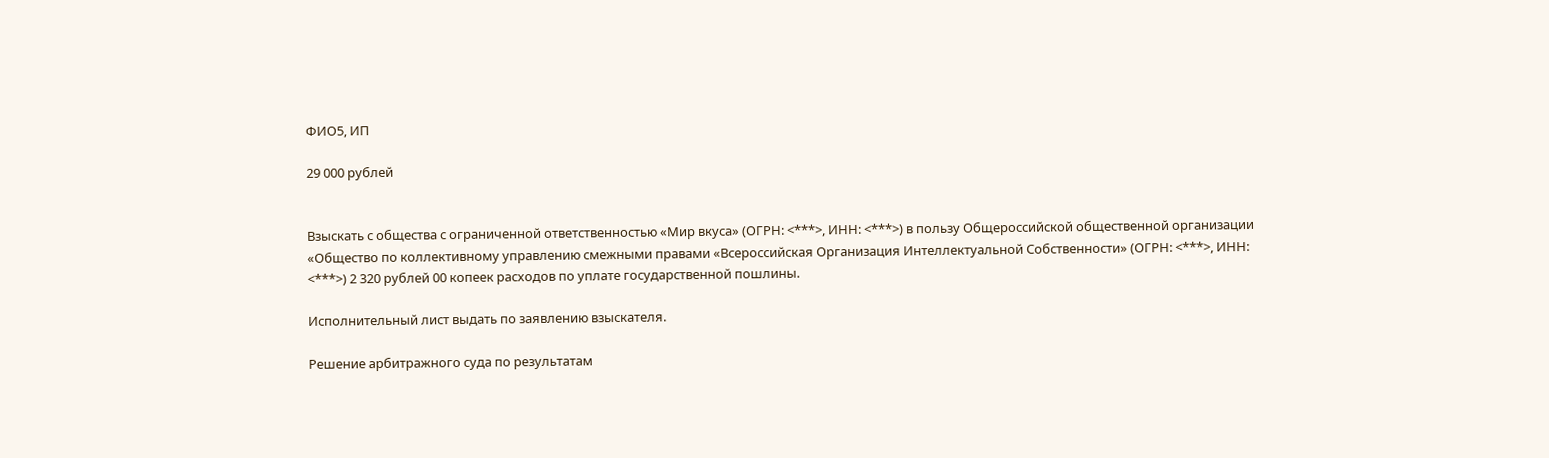ФИО5, ИП

29 000 рублей


Взыскать с общества с ограниченной ответственностью «Мир вкуса» (ОГРН: <***>, ИНН: <***>) в пользу Общероссийской общественной организации «Общество по коллективному управлению смежными правами «Всероссийская Организация Интеллектуальной Собственности» (ОГРН: <***>, ИНН: <***>) 2 320 рублей 00 копеек расходов по уплате государственной пошлины.

Исполнительный лист выдать по заявлению взыскателя.

Решение арбитражного суда по результатам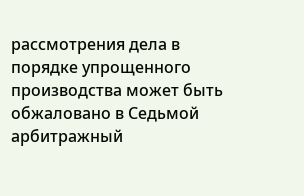рассмотрения дела в порядке упрощенного производства может быть обжаловано в Седьмой арбитражный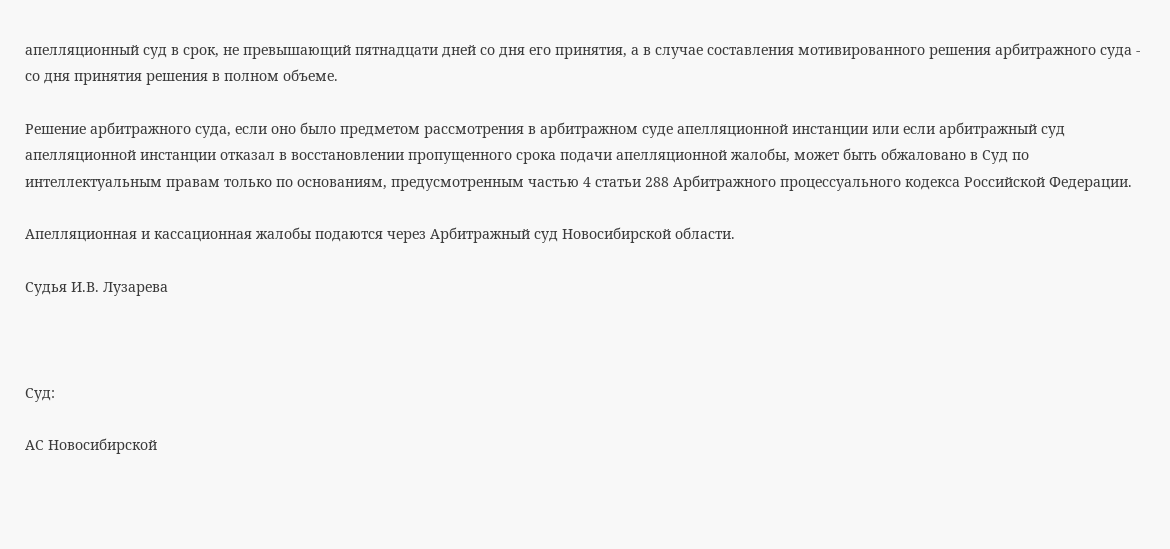апелляционный суд в срок, не превышающий пятнадцати дней со дня его принятия, а в случае составления мотивированного решения арбитражного суда - со дня принятия решения в полном объеме.

Решение арбитражного суда, если оно было предметом рассмотрения в арбитражном суде апелляционной инстанции или если арбитражный суд апелляционной инстанции отказал в восстановлении пропущенного срока подачи апелляционной жалобы, может быть обжаловано в Суд по интеллектуальным правам только по основаниям, предусмотренным частью 4 статьи 288 Арбитражного процессуального кодекса Российской Федерации.

Апелляционная и кассационная жалобы подаются через Арбитражный суд Новосибирской области.

Судья И.В. Лузарева



Суд:

АС Новосибирской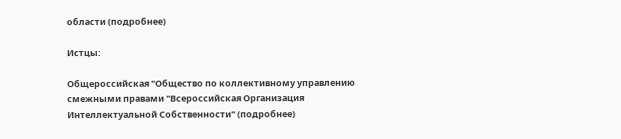области (подробнее)

Истцы:

Общероссийская "Общество по коллективному управлению смежными правами "Всероссийская Организация Интеллектуальной Собственности" (подробнее)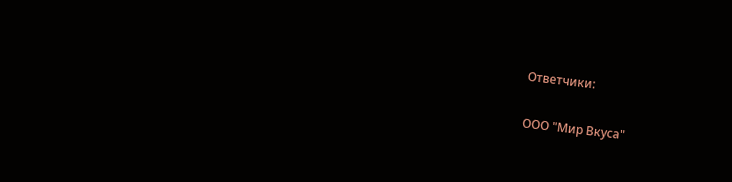Ответчики:

ООО "Мир Вкуса"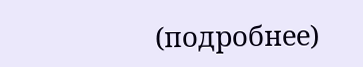(подробнее)